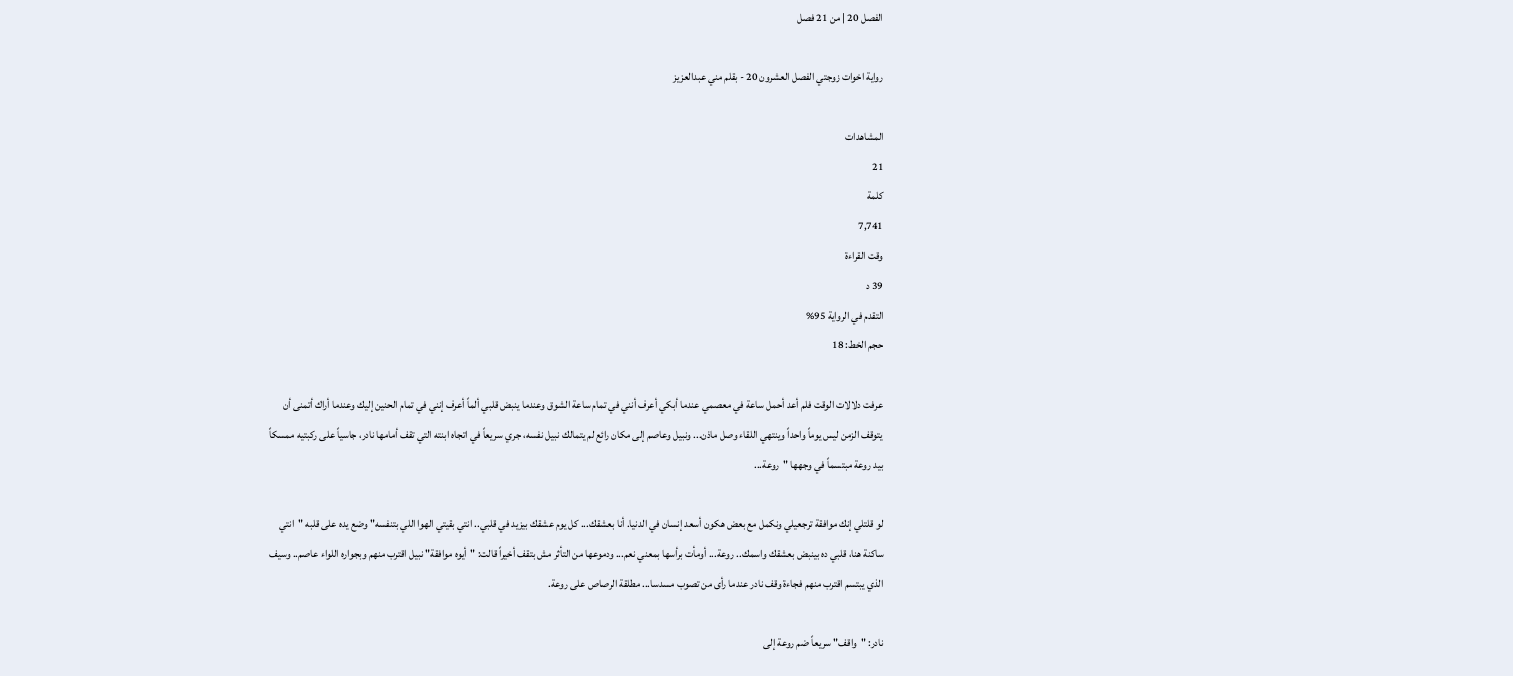الفصل 20 | من 21 فصل

رواية اخوات زوجتي الفصل العشرون 20 - بقلم مني عبدالعزيز

المشاهدات
21
كلمة
7,741
وقت القراءة
39 د
التقدم في الرواية 95%
حجم الخط: 18

عرفت دلالات الوقت فلم أعد أحمل ساعة في معصمي عندما أبكي أعرف أنني في تمام ساعة الشوق وعندما ينبض قلبي ألماً أعرف إنني في تمام الحنين إليك وعندما أراك أتمنى أن يتوقف الزمن ليس يوماً واحداً وينتهي اللقاء وصل ماذن... ونبيل وعاصم إلى مكان رائع لم يتمالك نبيل نفسه، جري سريعاً في اتجاه ابنته التي تقف أمامها نادر، جاسياً على ركبتيه ممسكاً بيد روعة مبتسماً في وجهها "روعة...

لو قلتلي إنك موافقة ترجعيلي ونكمل مع بعض هكون أسعد إنسان في الدنيا. أنا بعشقك... كل يوم عشقك بيزيد في قلبي.. انتي بقيتي الهوا اللي بتنفسه" وضع يده على قلبه "انتي ساكنة هنا، قلبي ده بينبض بعشقك واسمك.. روعة... أومأت برأسها بمعني نعم... ودموعها من التأثر مش بتقف أخيراً قالت: "أيوه موافقة" نبيل اقترب منهم وبجواره اللواء عاصم.. وسيف الذي يبتسم اقترب منهم فجاءة وقف نادر عندما رأى من تصوب مسدسا... مطلقة الرصاص على روعة.

نادر: "واقف" سريعاً ضم روعة إلى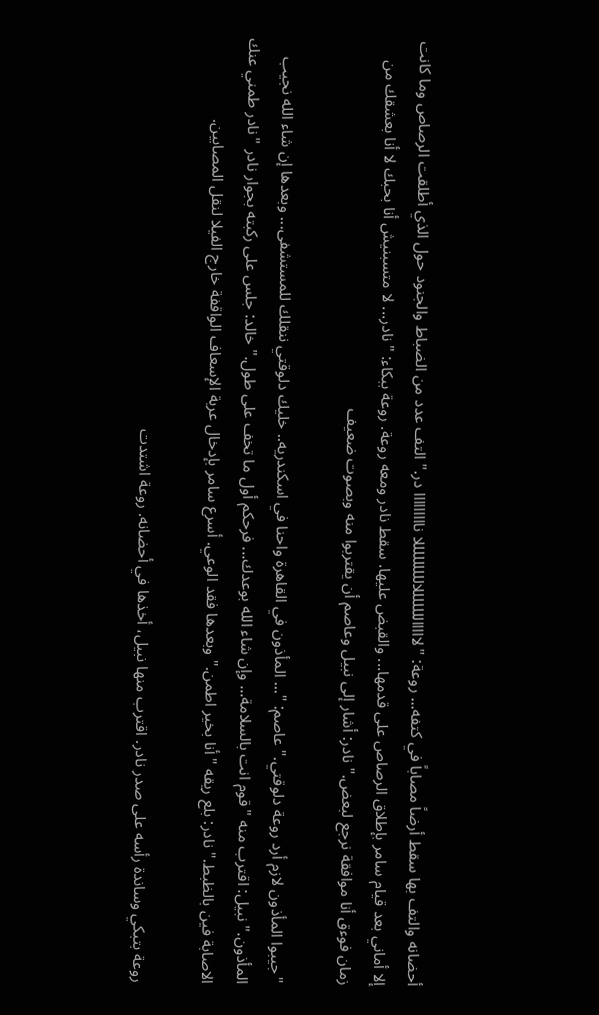أحضانه والتف بها سقط أرضاً مصاباً في كتفه... روعة: "لااااالللللللالللللللللا نااااااااا در." التف عدد من الضباط والجنود حول الذي أطلقت الرصاص وما كانت إلا أماني بعد قيام سامر بإطلاق الرصاص على قدمها... والقبض عليها. سقط نادر ومعه روعة. روعة ببكاء: "نادر... لا متسبنيش أنا بحبك لا أنا بعشقك من زمان فوءق أنا موافقة نرجع لبعض." نادر: أشار إلى نبيل وعاصم أن يقتربوا منه وبصوت ضعيف

"جيبوا المأذون لازم أرد روعة دلوقتي." عاصم: "... المأذون في القاهرة واحنا في اسكندريه.. خليك دلوقتي ننقلك للمستشفى... وبعدها إن شاء الله نجيب المأذون." نبيل: اقترب منه "قوم انت بالسلامة... وإن شاء الله بوعدك... فرحكم أول ما تخف على طول." خالد: جلس على ركبته بجوار نادر "نادر طمني عنك الاصابة فين بالظبط." نادر: بلع ريقه "أنا بخير اطمن." وبعدها فقد الوعي. أسرع سامر بإدخال عربة الإسعاف الواقفة خارج الفيلا لنقل المصابين.

روعة بتبكي وساندة رأسه على صدر نادر. اقترب منها نبيل، أخذها في أحضانه. روعة اشتدت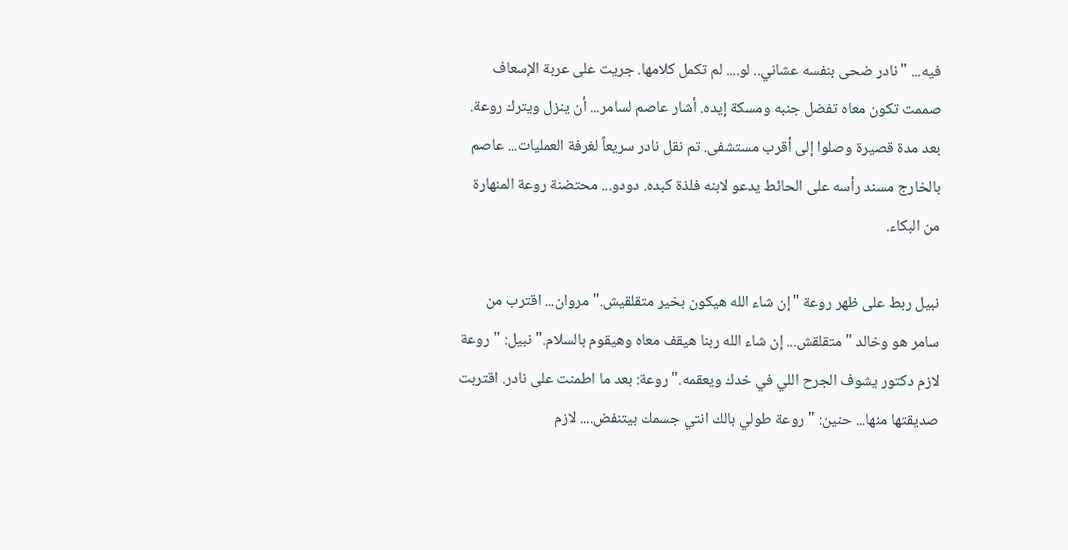فيه... "نادر ضحى بنفسه عشاني.. لو.... لم تكمل كلامها. جريت على عربة الإسعاف صممت تكون معاه تفضل جنبه ومسكة إيده. أشار عاصم لسامر... أن ينزل ويترك روعة. بعد مدة قصيرة وصلوا إلى أقرب مستشفى. تم نقل نادر سريعاً لغرفة العمليات... عاصم بالخارج مسند رأسه على الحائط يدعو لابنه فلذة كبده. دودو... محتضنة روعة المنهارة من البكاء.

نبيل ربط على ظهر روعة "إن شاء الله هيكون بخير متقلقيش." مروان... اقترب من سامر هو وخالد "متقلقش... إن شاء الله ربنا هيقف معاه وهيقوم بالسلام." نبيل: "روعة لازم دكتور يشوف الجرح اللي في خدك ويعقمه." روعة: بعد ما اطمنت على نادر. اقتربت صديقتها منها... حنين: "روعة طولي بالك انتي جسمك بيتنفض.... لازم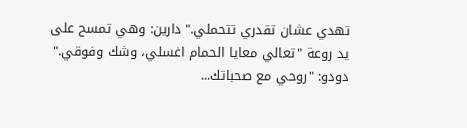تهدي عشان تقدري تتحملي." دارين: وهي تمسح على يد روعة "تعالي معايا الحمام اغسلي، وشك وفوقي." دودو: "روحي مع صحباتك...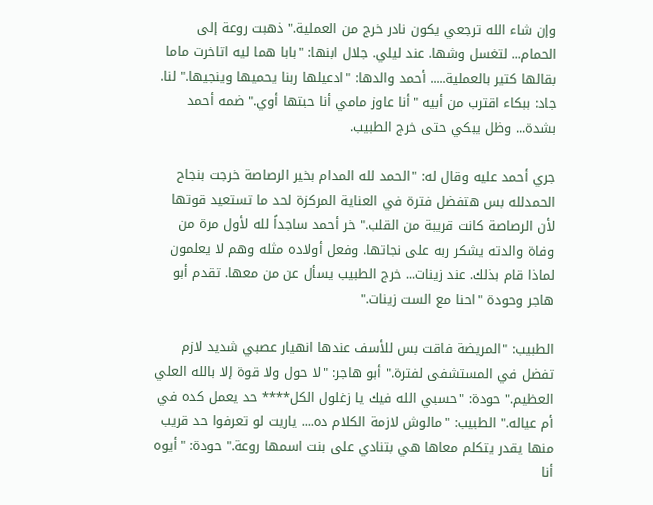وإن شاء الله ترجعي يكون نادر خرج من العملية." ذهبت روعة إلى الحمام... لتغسل وشها. عند ليلي. جلال ابنها: "بابا هما ليه اتاخرت ماما بقالها كتير بالعملية..... أحمد والدها: "ادعيلها ربنا يحميها وينجيها." لنا. جاد: ببكاء اقترب من أبيه "أنا عاوز مامي أنا حبتها أوي." ضمه أحمد بشدة... وظل يبكي حتى خرج الطبيب.

جري أحمد عليه وقال له: "الحمد لله المدام بخير الرصاصة خرجت بنجاح الحمدلله بس هتفضل فترة في العناية المركزة لحد ما تستعيد قوتها لأن الرصاصة كانت قريبة من القلب." خر أحمد ساجداً لله لأول مرة من وفاة والدته يشكر ربه على نجاتها. وفعل أولاده مثله وهم لا يعلمون لماذا قام بذلك. عند زينات... خرج الطبيب يسأل عن من معها. تقدم أبو هاجر وحودة "احنا مع الست زينات."

الطبيب: "المريضة فاقت بس للأسف عندها انهيار عصبي شديد لازم تفضل في المستشفى لفترة." أبو هاجر: "لا حول ولا قوة إلا بالله العلي العظيم." حودة: "حسبي الله فيك يا زغلول الكل**** حد يعمل كده في أم عياله." الطبيب: "مالوش لازمة الكلام ده.... ياريت لو تعرفوا حد قريب منها يقدر يتكلم معاها هي بتنادي على بنت اسمها روعة." حودة: "أيوه أنا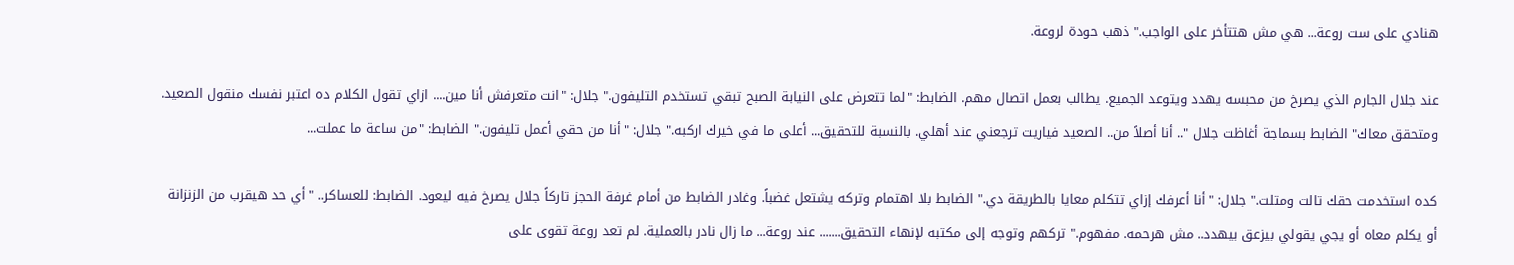هنادي على ست روعة... هي مش هتتأخر على الواجب." ذهب حودة لروعة.

عند جلال الجارم الذي يصرخ من محبسه يهدد ويتوعد الجميع. يطالب بعمل اتصال مهم. الضابط: "لما تتعرض على النيابة الصبح تبقي تستخدم التليفون." جلال: "انت متعرفش أنا مين.... ازاي تقول الكلام ده اعتبر نفسك منقول الصعيد. ومتحقق معاك" الضابط بسماجة أغاظت جلال ".. أنا أصلاً من.. الصعيد فياريت ترجعني عند أهلي. بالنسبة للتحقيق... أعلى ما في خيرك اركبه." جلال: "أنا من حقي أعمل تليفون." الضابط: "من ساعة ما عملت...

كده استخدمت حقك تالت ومتلت." جلال: "أنا أعرفك إزاي تتكلم معايا بالطريقة دي." الضابط بلا اهتمام وتركه يشتعل غضباً. وغادر الضابط من أمام غرفة الحجز تاركاً جلال يصرخ فيه ليعود. الضابط: للعساكر.. "أي حد هيقرب من الزنزانة أو يكلم معاه أو يجي يقولي بيزعق بيهدد.. مش هرحمه. مفهوم." تركهم وتوجه إلى مكتبه لإنهاء التحقيق....... عند روعة... ما زال نادر بالعملية. لم تعد روعة تقوى على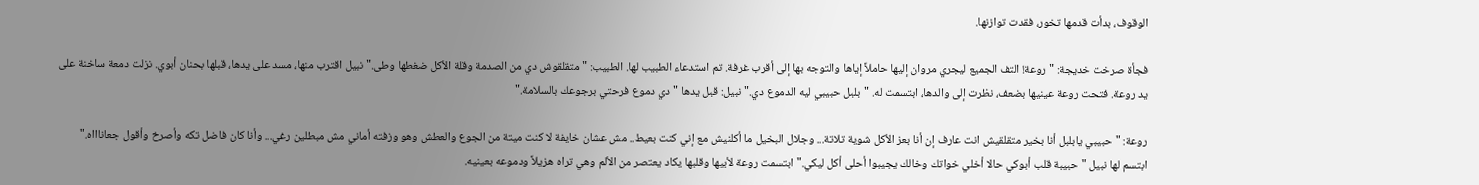الوقوف، بدأت قدمها تخور، فقدت توازنها.

فجأة صرخت خديجة: "روعة! التف الجميع ليجري مروان إليها حاملاً إياها والتوجه بها إلى أقرب غرفة. تم استدعاء الطبيب لها. الطبيب: "متقلقوش دي من الصدمة وقلة الأكل ضغطها وطى." نبيل اقترب منها، مسد على يدها، قبلها بحنان أبوي. نزلت دمعة ساخنة على يد روعة. فتحت روعة عينيها بضعف، نظرت إلى والدها، ابتسمت له. "بلبل حبيبي ليه الدموع دي." نبيل: قبل يدها "دي دموع فرحتي برجوعك بالسلامة."

روعة: "حبيبي يابلبل أنا بخير متقلقيش انت عارف إن أنا بعز الأكل شوية تلاتة... وجلال البخيل ما أكلنيش مع إني كنت بعيط.. مش عشان خايفة لا كنت ميتة من الجوع والعطش وهو وزفته أماني مش مبطلين رغي... وأنا كان فاضل تكه وأصرخ وأقول جعاناااه." ابتسم لها نبيل "حبيبة قلب أبوكي حالا أخلي خواتك وخالك يجيبوا أحلى أكل ليكي." ابتسمت روعة لأبيها وقلبها يكاد يعتصر من الألم وهي تراه هزيلاً ودموعه بعينيه.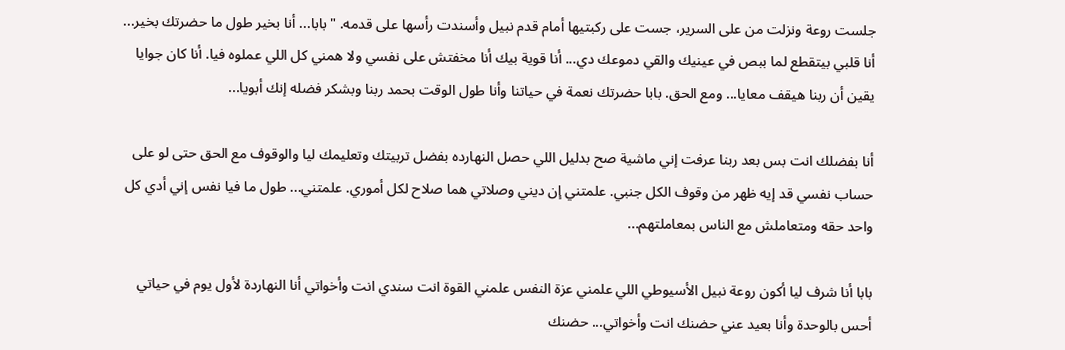جلست روعة ونزلت من على السرير، جست على ركبتيها أمام قدم نبيل وأسندت رأسها على قدمه. "بابا... أنا بخير طول ما حضرتك بخير... أنا قلبي بيتقطع لما ببص في عينيك والقي دموعك دي... أنا قوية بيك أنا مخفتش على نفسي ولا همني كل اللي عملوه فيا. أنا كان جوايا يقين أن ربنا هيقف معايا... ومع الحق. بابا حضرتك نعمة في حياتنا وأنا طول الوقت بحمد ربنا وبشكر فضله إنك أبويا...

أنا بفضلك انت بس بعد ربنا عرفت إني ماشية صح بدليل اللي حصل النهارده بفضل تربيتك وتعليمك ليا والوقوف مع الحق حتى لو على حساب نفسي قد إيه ظهر من وقوف الكل جنبي. علمتني إن ديني وصلاتي هما صلاح لكل أموري. علمتني... طول ما فيا نفس إني أدي كل واحد حقه ومتعاملش مع الناس بمعاملتهم...

بابا أنا شرف ليا أكون روعة نبيل الأسيوطي اللي علمني عزة النفس علمني القوة انت سندي انت وأخواتي أنا النهاردة لأول يوم في حياتي أحس بالوحدة وأنا بعيد عني حضنك انت وأخواتي... حضنك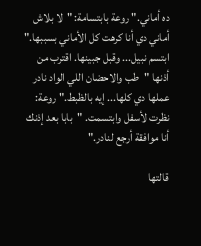ده أماني." روعة بابتسامة: "لا بلاش أماني دي أنا كرهت كل الأماني بسببها." ابتسم نبيل... وقبل جبينها. اقترب من أذنها "طب والاحضان اللي الواد نادر عملها دي كلها... إيه بالظبط." روعة: نظرت لأسفل وابتسمت. "بابا بعد إذنك أنا موافقة أرجع لنادر."

قالتها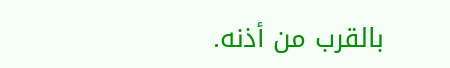بالقرب من أذنه.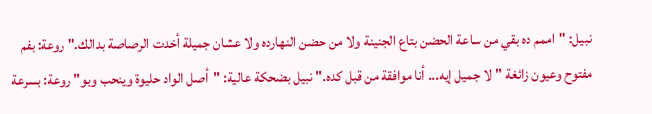نبيل: "اممم ده بقي من ساعة الحضن بتاع الجنينة ولا من حضن النهارده ولا عشان جميلة أخدت الرصاصة بدالك." روعة: بفم مفتوح وعيون زائغة "لا جميل إيه... أنا موافقة من قبل كده." نبيل بضحكة عالية: "أصل الواد حليوة وينحب وبو" روعة: بسرعة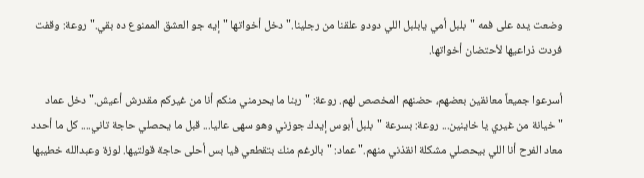وضعت يده على فمه "بلبل أمي يابلبل اللي دودو علقنا من رجلينا." دخل أخواتها "إيه جو العشق الممنوع ده بقي." روعة: وقفت فردت ذراعيها لأحتضان أخواتها.

أسرعوا جميعاً معانقين بعضهم، حضنهم المخصص لهم. روعة: "ربنا ما يحرمني منكم أنا من غيركم مقدرش أعيش." دخل عماد "خيانة من غيري يا خاينين... روعة: بسرعة "بلبل أبوس إيدك جوزني وهو سهى عاليا... قبل ما يحصلي حاجة تاني.... كل ما أحدد معاد الفرح أنا اللي بيحصلي مشكلة انقذني منهم." عماد: "بالرغم منك بتقطعي فيا بس أحلى حاجة قولتيها. لوزة وعبدالله خطيبها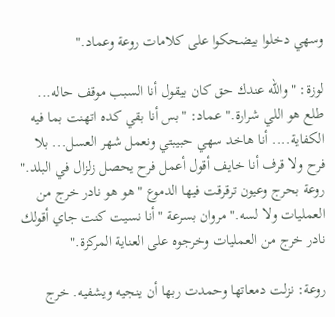وسهي دخلوا بيضحكوا على كلامات روعة وعماد."

لوزة: "والله عندك حق كان بيقول أنا السبب موقف حاله... طلع هو اللي شرارة." عماد: "بس أنا بقي كده اتهنت بما فيه الكفاية.... أنا هاخد سهي حبيبتي ونعمل شهر العسل... بلا فرح ولا قرف أنا خايف أقول أعمل فرح يحصل زلزال في البلد." روعة بحرج وعيون ترقرقت فيها الدموع "هو هو نادر خرج من العمليات ولا لسه." مروان بسرعة "أنا نسيت كنت جاي أقولك نادر خرج من العمليات وخرجوه على العناية المركزة."

روعة: نزلت دمعاتها وحمدت ربها أن ينجيه ويشفيه. خرج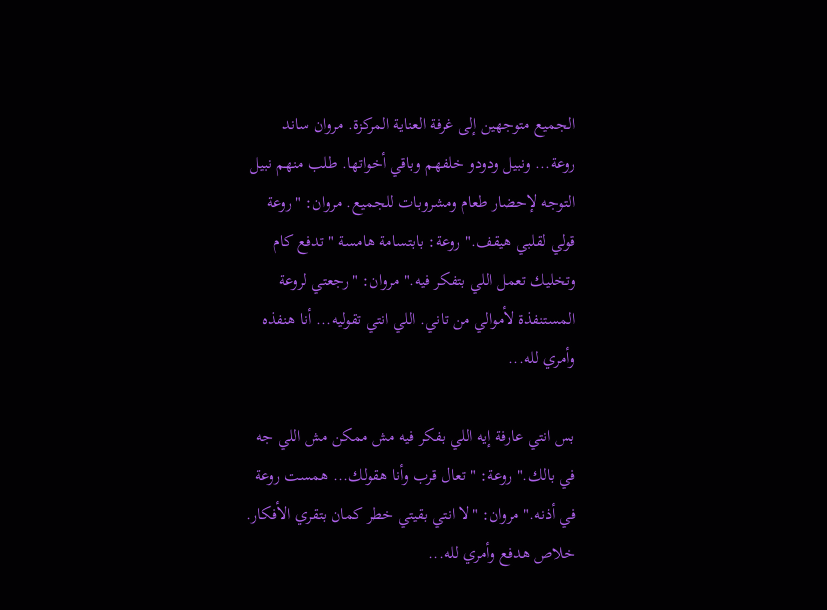الجميع متوجهين إلى غرفة العناية المركزة. مروان ساند روعة... ونبيل ودودو خلفهم وباقي أخواتها. طلب منهم نبيل التوجه لإحضار طعام ومشروبات للجميع. مروان: "روعة قولي لقلبي هيقف." روعة: بابتسامة هامسة "تدفع كام وتخليك تعمل اللي بتفكر فيه." مروان: "رجعتي لروعة المستنفذة لأموالي من تاني. اللي انتي تقوليه... أنا هنفذه وأمري لله...

بس انتي عارفة إيه اللي بفكر فيه مش ممكن مش اللي جه في بالك." روعة: "تعال قرب وأنا هقولك... همست روعة في أذنه." مروان: "لا انتي بقيتي خطر كمان بتقري الأفكار. خلاص هدفع وأمري لله...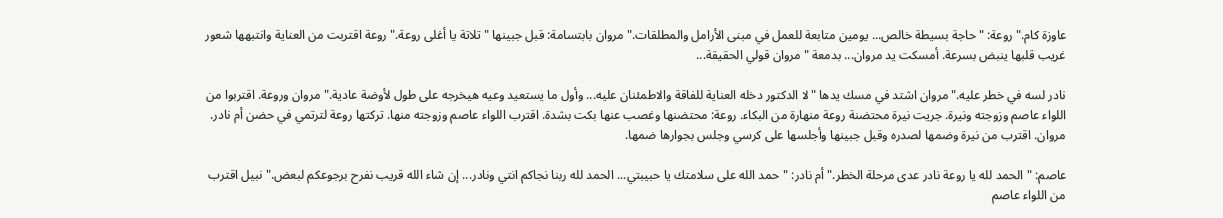عاوزة كام." روعة: "حاجة بسيطة خالص... يومين متابعة للعمل في مبنى الأرامل والمطلقات." مروان بابتسامة: قبل جبينها "تلاتة يا أغلى روعة." روعة اقتربت من العناية وانتبهها شعور غريب قلبها ينبض بسرعة. أمسكت يد مروان... بدمعة "مروان قولي الحقيقة...

نادر لسه في خطر عليه." مروان اشتد في مسك يدها "لا الدكتور دخله العناية للفاقة والاطمئنان عليه... وأول ما يستعيد وعيه هيخرجه على طول لأوضة عادية." مروان وروعة. اقتربوا من اللواء عاصم وزوجته ونيرة. جريت نيرة محتضنة روعة منهارة من البكاء. روعة: محتضنها وغصب عنها بكت بشدة. اقترب اللواء عاصم وزوجته منها. تركتها روعة لترتمي في حضن أم نادر. مروان. اقترب من نيرة وضمها لصدره وقبل جبينها وأجلسها على كرسي وجلس بجوارها ضمها.

عاصم: "الحمد لله يا روعة نادر عدى مرحلة الخطر." أم نادر: "حمد الله على سلامتك يا حبيبتي... الحمد لله ربنا نجاكم انتي ونادر... إن شاء الله قريب نفرح برجوعكم لبعض." نبيل اقترب من اللواء عاصم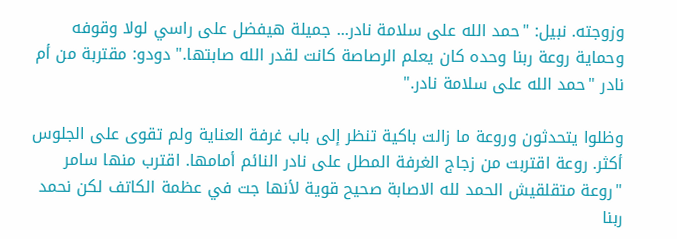وزوجته. نبيل: "حمد الله على سلامة نادر... جميلة هيفضل على راسي لولا وقوفه وحماية روعة ربنا وحده كان يعلم الرصاصة كانت لقدر الله صابتها." دودو: مقتربة من أم نادر "حمد الله على سلامة نادر."

وظلوا يتحدثون وروعة ما زالت باكية تنظر إلى باب غرفة العناية ولم تقوى على الجلوس أكثر. روعة اقتربت من زجاج الغرفة المطل على نادر النائم أمامها. اقترب منها سامر "روعة متقلقيش الحمد لله الاصابة صحيح قوية لأنها جت في عظمة الكاتف لكن نحمد ربنا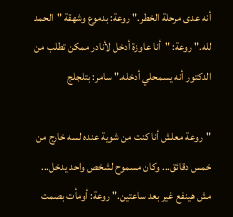أنه عدى مرحلة الخطر." روعة: بدموع وشهقة "الحمد لله." روعة: "أنا عاوزة أدخل لأنادر ممكن تطلب من الدكتور أنه يسمحلي أدخله." سامر: بتلجلج

"روعة معلش أنا كنت من شوية عنده لسه خارج من خمس دقائق... وكان مسموح لشخص واحد يدخل... مش هينفع غير بعد ساعتين." روعة: أومأت بصمت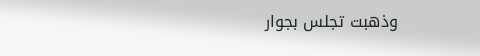وذهبت تجلس بجوار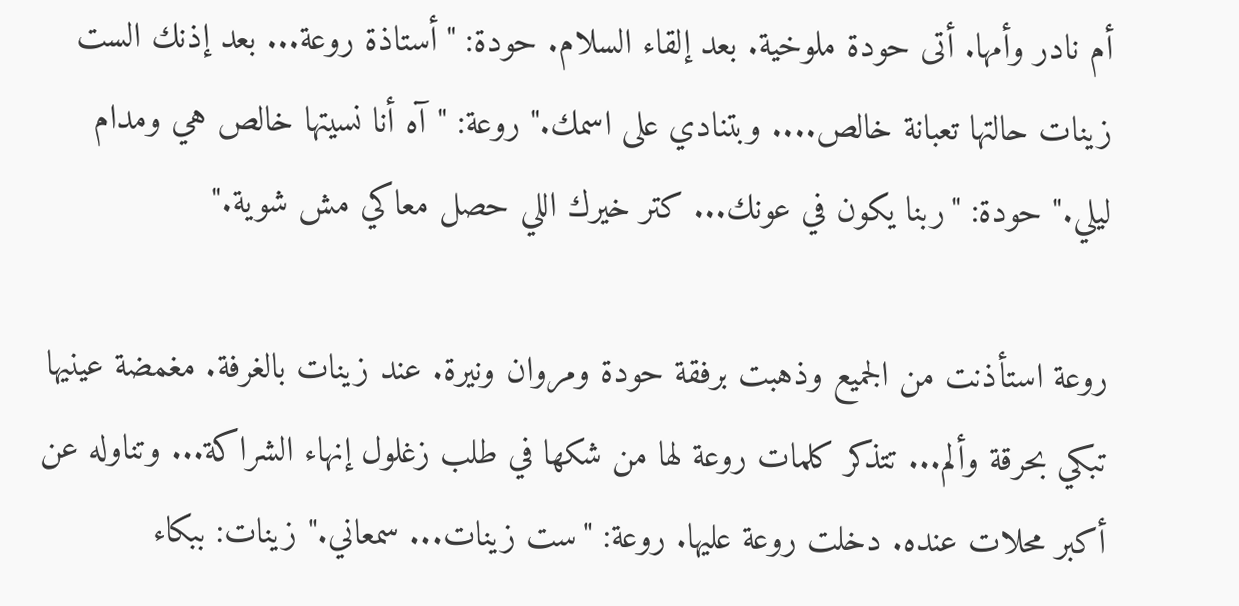أم نادر وأمها. أتى حودة ملوخية. بعد إلقاء السلام. حودة: "أستاذة روعة... بعد إذنك الست زينات حالتها تعبانة خالص.... وبتنادي على اسمك." روعة: "آه أنا نسيتها خالص هي ومدام ليلي." حودة: "ربنا يكون في عونك... كتر خيرك اللي حصل معاكي مش شوية."

روعة استأذنت من الجميع وذهبت برفقة حودة ومروان ونيرة. عند زينات بالغرفة. مغمضة عينيها تبكي بحرقة وألم... تتذكر كلمات روعة لها من شكها في طلب زغلول إنهاء الشراكة... وتناوله عن أكبر محلات عنده. دخلت روعة عليها. روعة: "ست زينات... سمعاني." زينات: ببكاء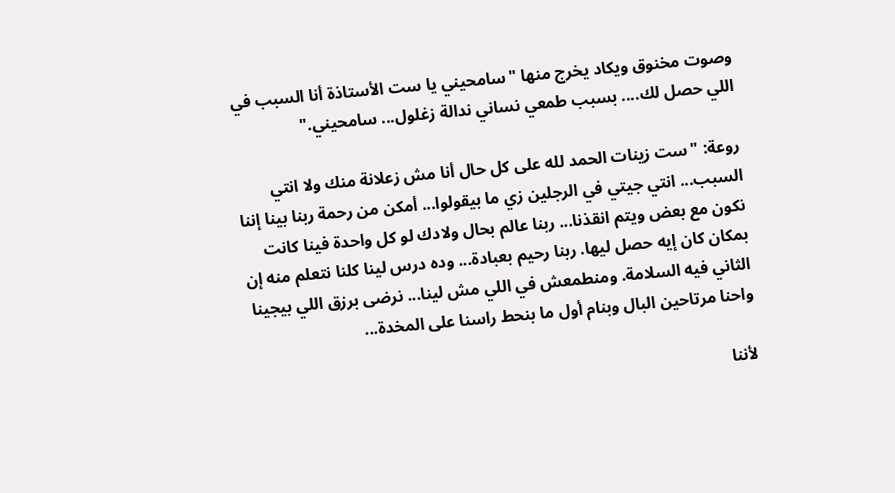وصوت مخنوق ويكاد يخرج منها "سامحيني يا ست الأستاذة أنا السبب في اللي حصل لك.... بسبب طمعي نساني ندالة زغلول... سامحيني."

روعة: "ست زينات الحمد لله على كل حال أنا مش زعلانة منك ولا انتي السبب... انتي جيتي في الرجلين زي ما بيقولوا... أمكن من رحمة ربنا بينا إننا نكون مع بعض ويتم انقذنا... ربنا عالم بحال ولادك لو كل واحدة فينا كانت بمكان كان إيه حصل ليها. ربنا رحيم بعبادة... وده درس لينا كلنا نتعلم منه إن الثاني فيه السلامة. ومنطمعش في اللي مش لينا... نرضى برزق اللي بيجينا واحنا مرتاحين البال وبنام أول ما بنحط راسنا على المخدة...

لأننا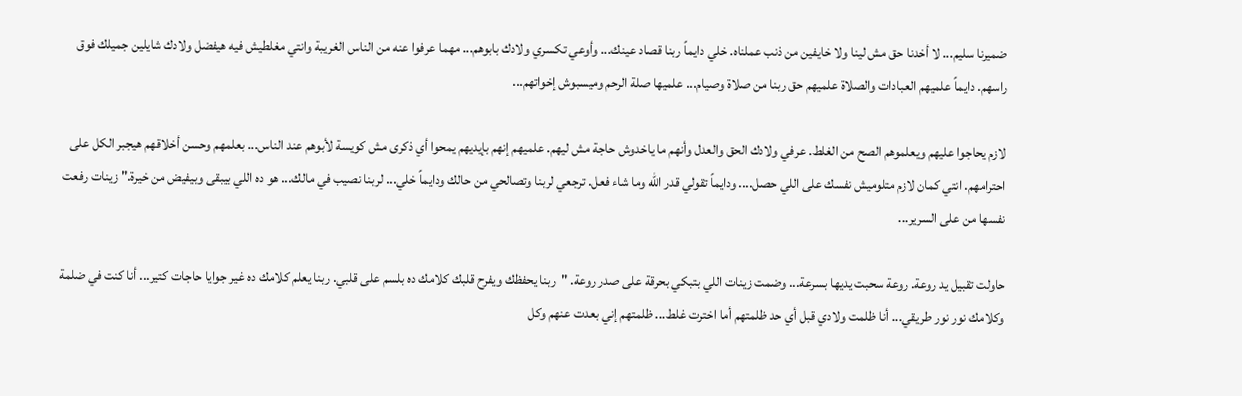ضميرنا سليم... لا أخدنا حق مش لينا ولا خايفين من ذنب عملناه. خلي دايماً ربنا قصاد عينك... وأوعي تكسري ولادك بابوهم... مهما عرفوا عنه من الناس الغريبة وانتي مغلطيش فيه هيفضل ولادك شايلين جميلك فوق راسهم. دايماً علميهم العبادات والصلاة علميهم حق ربنا من صلاة وصيام... علميها صلة الرحم وميسبوش إخواتهم...

لازم يحاجوا عليهم ويعلموهم الصح من الغلط. عرفي ولادك الحق والعدل وأنهم ما ياخدوش حاجة مش ليهم. علميهم إنهم بإيديهم يمحوا أي ذكرى مش كويسة لأبوهم عند الناس... بعلمهم وحسن أخلاقهم هيجبر الكل على احترامهم. انتي كمان لازم متلوميش نفسك على اللي حصل.... ودايماً تقولي قدر الله وما شاء فعل. ترجعي لربنا وتصالحي من حالك ودايماً خلي... لربنا نصيب في مالك... هو ده اللي بيبقى وبيفيض من خيرة." زينات رفعت نفسها من على السرير...

حاولت تقبيل يد روعة. روعة سحبت يديها بسرعة... وضمت زينات اللي بتبكي بحرقة على صدر روعة. "ربنا يحفظك ويفرح قلبك كلامك ده بلسم على قلبي. ربنا يعلم كلامك ده غير جوايا حاجات كتير... أنا كنت في ضلمة وكلامك نور نور طريقي... أنا ظلمت ولادي قبل أي حد ظلمتهم أما اخترت غلط... ظلمتهم إني بعدت عنهم وكل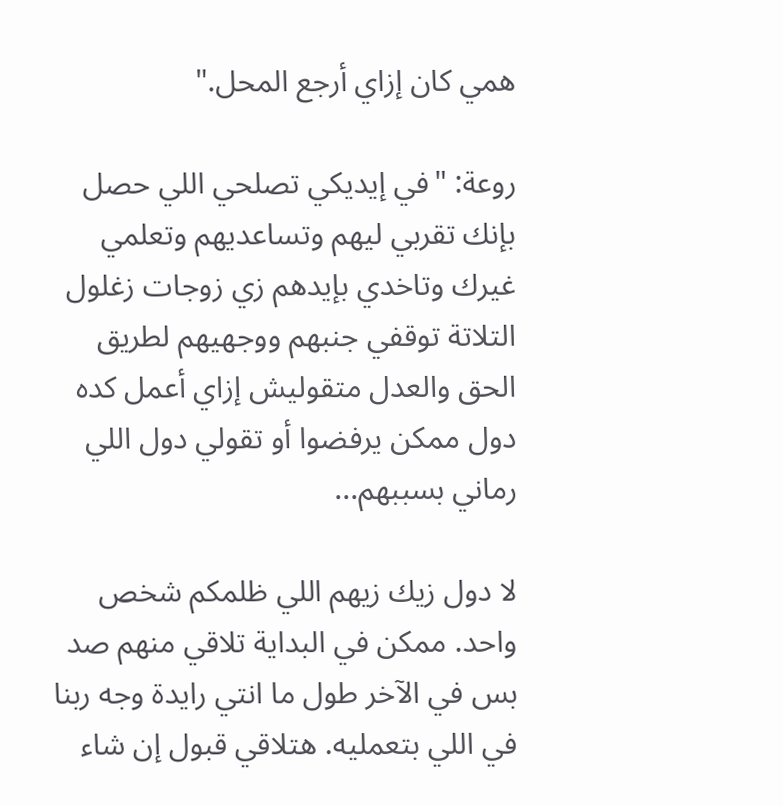همي كان إزاي أرجع المحل."

روعة: "في إيديكي تصلحي اللي حصل بإنك تقربي ليهم وتساعديهم وتعلمي غيرك وتاخدي بإيدهم زي زوجات زغلول التلاتة توقفي جنبهم ووجهيهم لطريق الحق والعدل متقوليش إزاي أعمل كده دول ممكن يرفضوا أو تقولي دول اللي رماني بسببهم...

لا دول زيك زيهم اللي ظلمكم شخص واحد. ممكن في البداية تلاقي منهم صد بس في الآخر طول ما انتي رايدة وجه ربنا في اللي بتعمليه. هتلاقي قبول إن شاء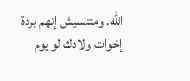الله. ومتنسيش إنهم بردة إخوات ولادك لو يوم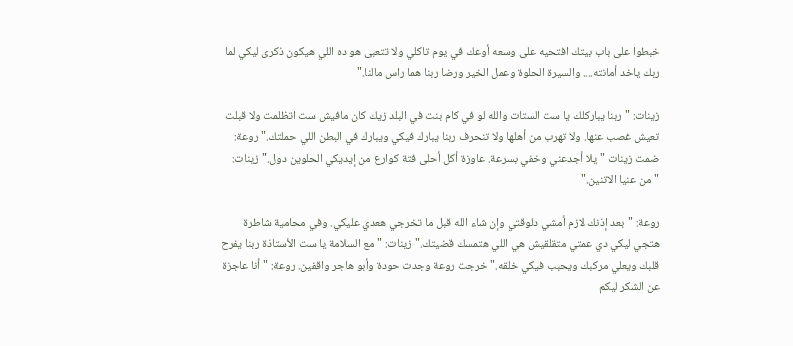خبطوا على باب بيتك افتحيه على وسعه أوعك في يوم تاكلي ولا تتعبى هو ده اللي هيكون ذكرى ليكي لما ربك ياخد أمانته.... والسيرة الحلوة وعمل الخير ورضا ربنا هما راس مالنا."

زينات: "ربنا يباركلك يا ست الستات والله لو في كام بنت في البلد زيك كان مافيش ست اتظلمت ولا قبلت تعيش غصب عنها. ولا تهرب من أهلها ولا تنحرف ربنا يبارك فيكي ويبارك في البطن اللي حملتك." روعة: ضمت زينات "يلا أجدعني وخفي بسرعة. عاوزة أكل أحلى فتة كوارع من إيديكي الحلوين دول." زينات: "من عنيا الاتنين."

روعة: "بعد إذنك لازم أمشي دلوقتي وإن شاء الله قبل ما تخرجي هعدي عليكي. وفي محامية شاطرة هتجي ليكي دي عمتي متقلقيش هي اللي هتمسك قضيتك." زينات: "مع السلامة يا ست الأستاذة ربنا يفرح قلبك ويعلي مركبك ويحبب فيكي خلقه." خرجت روعة وجدت حودة وأبو هاجر واقفين. روعة: "أنا عاجزة عن الشكر ليكم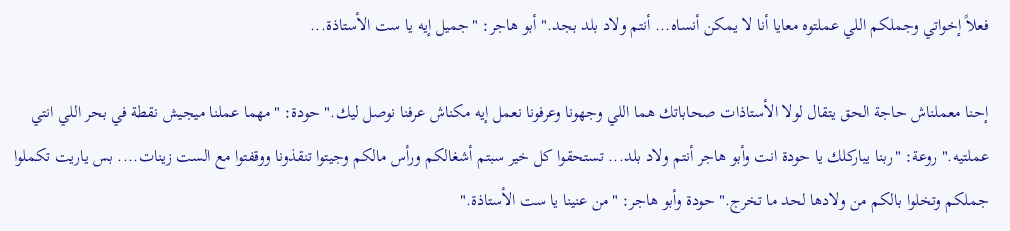فعلاً إخواتي وجملكم اللي عملتوه معايا أنا لا يمكن أنساه... أنتم ولاد بلد بجد." أبو هاجر: "جميل إيه يا ست الأستاذة...

إحنا معملناش حاجة الحق يتقال لولا الأستاذات صحاباتك هما اللي وجهونا وعرفونا نعمل إيه مكناش عرفنا نوصل ليك." حودة: "مهما عملنا ميجيش نقطة في بحر اللي انتي عملتيه." روعة: "ربنا يباركلك يا حودة انت وأبو هاجر أنتم ولاد بلد... تستحقوا كل خير سبتم أشغالكم ورأس مالكم وجيتوا تنقذونا ووقفتوا مع الست زينات.... بس ياريت تكملوا جملكم وتخلوا بالكم من ولادها لحد ما تخرج." حودة وأبو هاجر: "من عنينا يا ست الأستاذة."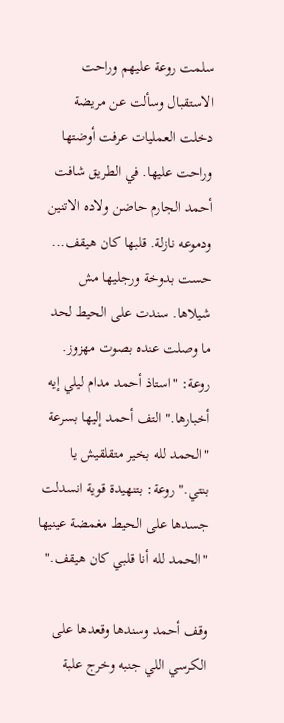سلمت روعة عليهم وراحت الاستقبال وسألت عن مريضة دخلت العمليات عرفت أوضتها وراحت عليها. في الطريق شافت أحمد الجارم حاضن ولاده الاتنين ودموعه نازلة. قلبها كان هيقف... حست بدوخة ورجليها مش شيلاها. سندت على الحيط لحد ما وصلت عنده بصوت مهزوز. روعة: "استاذ أحمد مدام ليلي إيه أخبارها." التف أحمد إليها بسرعة "الحمد لله بخير متقلقيش يا بنتي." روعة: بتنهيدة قوية انسدلت جسدها على الحيط مغمضة عينيها "الحمد لله أنا قلبي كان هيقف."

وقف أحمد وسندها وقعدها على الكرسي اللي جنبه وخرج علبة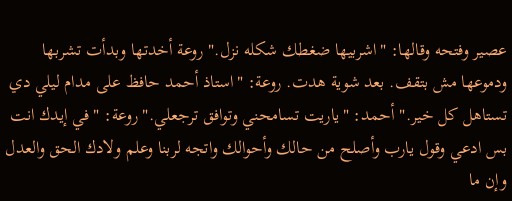عصير وفتحه وقالها: "اشربيها ضغطك شكله نزل." روعة أخدتها وبدأت تشربها ودموعها مش بتقف. بعد شوية هدت. روعة: "استاذ أحمد حافظ على مدام ليلي دي تستاهل كل خير." أحمد: "ياريت تسامحني وتوافق ترجعلي." روعة: "في إيدك انت بس ادعي وقول يارب وأصلح من حالك وأحوالك واتجه لربنا وعلم ولادك الحق والعدل وإن ما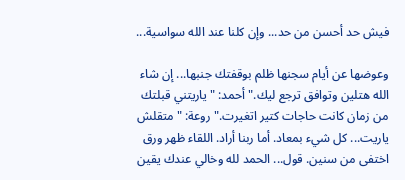فيش حد أحسن من حد... وإن كلنا عند الله سواسية...

وعوضها عن أيام سجنها ظلم بوقفتك جنبها... إن شاء الله هتلين وتوافق ترجع ليك." أحمد: "ياريتني قبلتك من زمان كانت حاجات كتير اتغيرت." روعة: "متقلش ياريت... كل شيء بمعاد. أما ربنا أراد. اللقاء ظهر ورق اختفى من سنين. قول... الحمد لله وخالي عندك يقين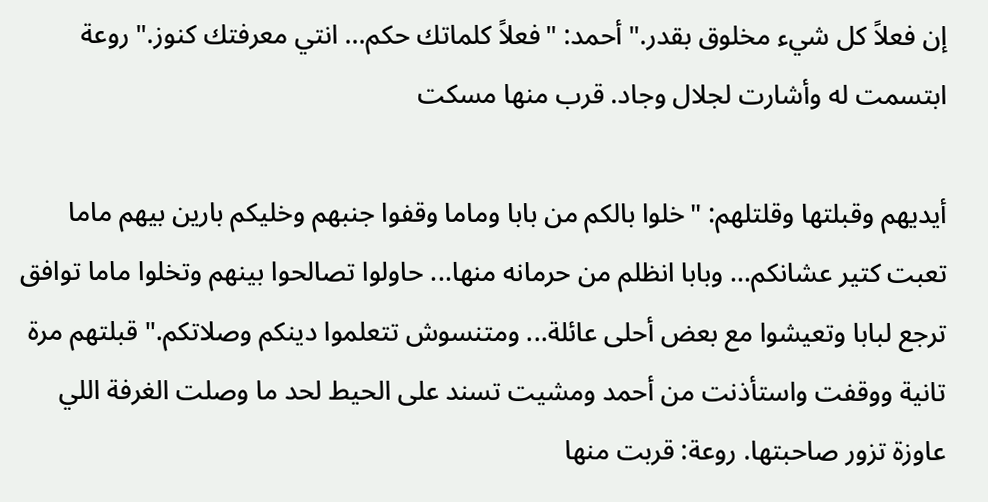إن فعلاً كل شيء مخلوق بقدر." أحمد: "فعلاً كلماتك حكم... انتي معرفتك كنوز." روعة ابتسمت له وأشارت لجلال وجاد. قرب منها مسكت

أيديهم وقبلتها وقلتلهم: "خلوا بالكم من بابا وماما وقفوا جنبهم وخليكم بارين بيهم ماما تعبت كتير عشانكم... وبابا انظلم من حرمانه منها... حاولوا تصالحوا بينهم وتخلوا ماما توافق ترجع لبابا وتعيشوا مع بعض أحلى عائلة... ومتنسوش تتعلموا دينكم وصلاتكم." قبلتهم مرة تانية ووقفت واستأذنت من أحمد ومشيت تسند على الحيط لحد ما وصلت الغرفة اللي عاوزة تزور صاحبتها. روعة: قربت منها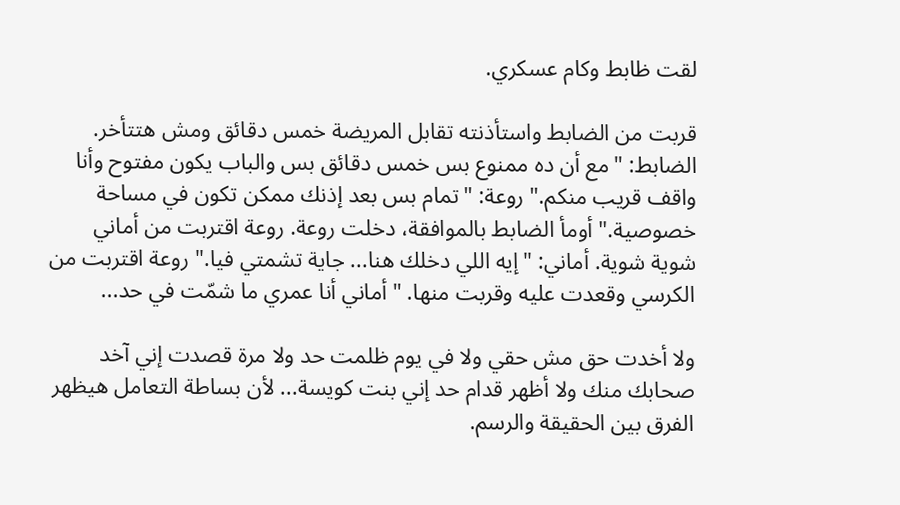لقت ظابط وكام عسكري.

قربت من الضابط واستأذنته تقابل المريضة خمس دقائق ومش هتتأخر. الضابط: "مع أن ده ممنوع بس خمس دقائق بس والباب يكون مفتوح وأنا واقف قريب منكم." روعة: "تمام بس بعد إذنك ممكن تكون في مساحة خصوصية." أومأ الضابط بالموافقة، دخلت روعة. روعة اقتربت من أماني شوية شوية. أماني: "إيه اللي دخلك هنا... جاية تشمتي فيا." روعة اقتربت من الكرسي وقعدت عليه وقربت منها. "أماني أنا عمري ما شمّت في حد...

ولا أخدت حق مش حقي ولا في يوم ظلمت حد ولا مرة قصدت إني آخد صحابك منك ولا أظهر قدام حد إني بنت كويسة... لأن بساطة التعامل هيظهر الفرق بين الحقيقة والرسم.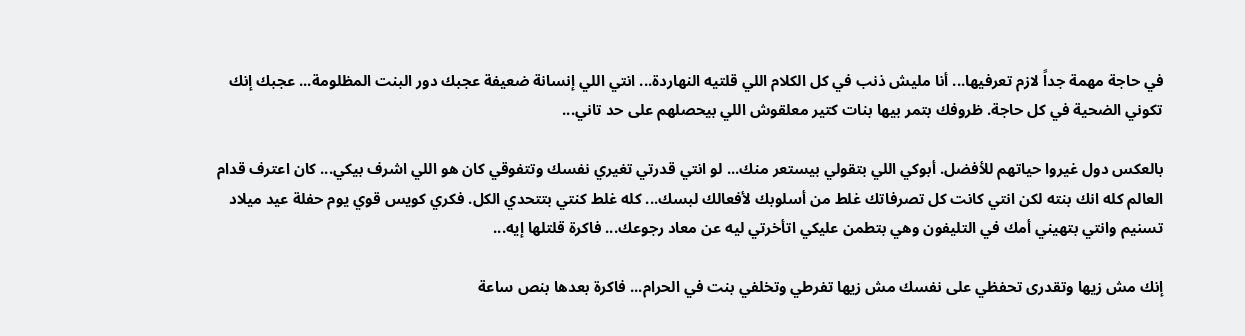في حاجة مهمة جداً لازم تعرفيها... أنا مليش ذنب في كل الكلام اللي قلتيه النهاردة... انتي اللي إنسانة ضعيفة عجبك دور البنت المظلومة... عجبك إنك تكوني الضحية في كل حاجة. ظروفك بتمر بيها بنات كتير معلقوش اللي بيحصلهم على حد تاني...

بالعكس دول غيروا حياتهم للأفضل. أبوكي اللي بتقولي بيستعر منك... لو انتي قدرتي تغيري نفسك وتتفوقي كان هو اللي اشرف بيكي... كان اعترف قدام العالم كله انك بنته لكن انتي كانت كل تصرفاتك غلط من أسلوبك لأفعالك لبسك... كله غلط كنتي بتتحدي الكل. فكري كويس قوي يوم حفلة عيد ميلاد تسنيم وانتي بتهيني أمك في التليفون وهي بتطمن عليكي اتأخرتي ليه عن معاد رجوعك... فاكرة قلتلها إيه...

إنك مش زيها وتقدرى تحفظي على نفسك مش زيها تفرطي وتخلفي بنت في الحرام... فاكرة بعدها بنص ساعة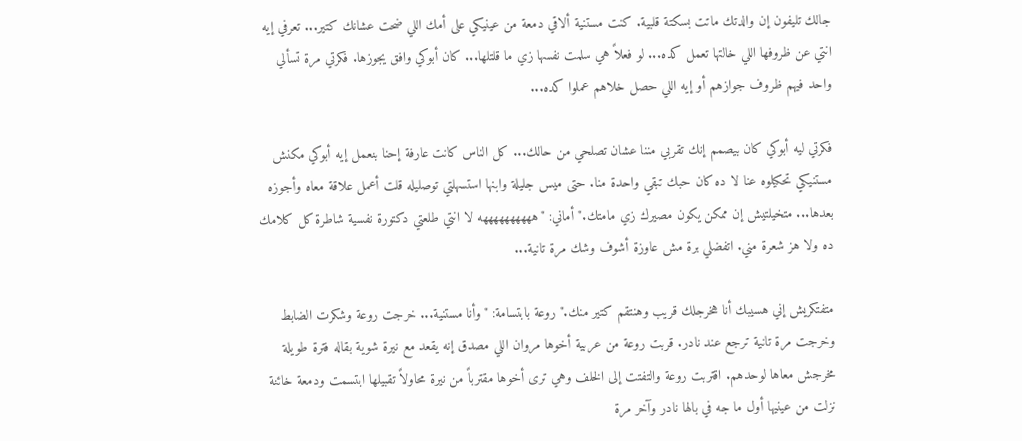جالك تليفون إن والدتك ماتت بسكتة قلبية. كنت مستنية ألاقي دمعة من عينيكي على أمك اللي ضحت عشانك كتير... تعرفي إيه انتي عن ظروفها اللي خالتها تعمل كده... لو فعلاً هي سلمت نفسها زي ما قلتلها... كان أبوكي وافق يجوزها. فكرتي مرة تسألي واحد فيهم ظروف جوازهم أو إيه اللي حصل خلاهم عملوا كده...

فكرتي ليه أبوكي كان بيصمم إنك تقربي مننا عشان تصلحي من حالك... كل الناس كانت عارفة إحنا بنعمل إيه أبوكي مكنش مستنيكي تحكيلوه عنا لا ده كان حبك تبقي واحدة منا. حتى ميس جليلة وابنها استسهلتي توصليله قلت أعمل علاقة معاه وأجوزه بعدها... متخيلتيش إن ممكن يكون مصيرك زي مامتك." أماني: "ههههههههههه لا انتي طلعتي دكتورة نفسية شاطرة كل كلامك ده ولا هز شعرة مني. اتفضلي برة مش عاوزة أشوف وشك مرة تانية...

متفتكريش إني هسيبك أنا هخرجلك قريب وهنتقم كتير منك." روعة بابتسامة: "وأنا مستنية... خرجت روعة وشكرت الضابط وخرجت مرة تانية ترجع عند نادر. قربت روعة من عربية أخوها مروان اللي مصدق إنه يقعد مع نيرة شوية بقاله فترة طويلة مخرجش معاها لوحدهم. اقتربت روعة والتفتت إلى الخلف وهي ترى أخوها مقترباً من نيرة محاولاً تقبيلها ابتسمت ودمعة خائنة نزلت من عينيها أول ما جه في بالها نادر وآخر مرة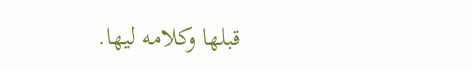قبلها وكلامه ليها.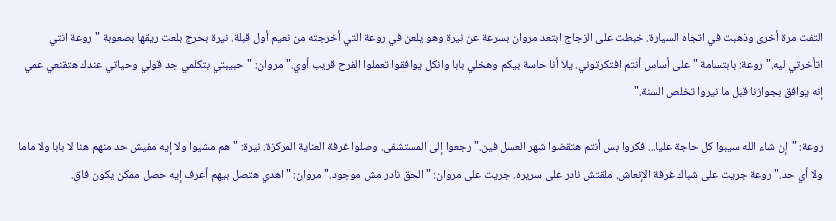التفت مرة أخرى وذهبت في اتجاه السيارة. خبطت على الزجاج ابتعد مروان بسرعة عن نيرة وهو يلعن في روعة التي أخرجته من نعيم أول قبلة. نيرة بحرج بلعت ريقها بصعوبة "روعة انتي اتأخرتي ليه." روعة: بابتسامة "على أساس أنتم افتكرتوني. يلا أنا حاسة بيكم وهخلي بابا وانكل يوافقوا تعملوا الفرح قريب أوي." مروان: "حبيبتي بتكلمي جد قولي وحياتي عندك هتقنعي عمي إنه يوافق بجوازنا قبل ما نيروا تخلص السنة."

روعة: "إن شاء الله سيبوا كل حاجة عليا... فكروا بس أنتم هتقضوا شهر العسل فين." رجعوا إلى المستشفى. وصلوا غرفة العناية المركزة. نيرة: "هم مشيوا ولا إيه مفيش حد منهم هنا لا بابا ولا ماما ولا أي حد." روعة جريت على شباك غرفة الإنعاش. ملقتش نادر على سريره. جريت على مروان: "الحق نادر مش موجود." مروان: "اهدي هتصل بيهم أعرف إيه حصل ممكن يكون فاق.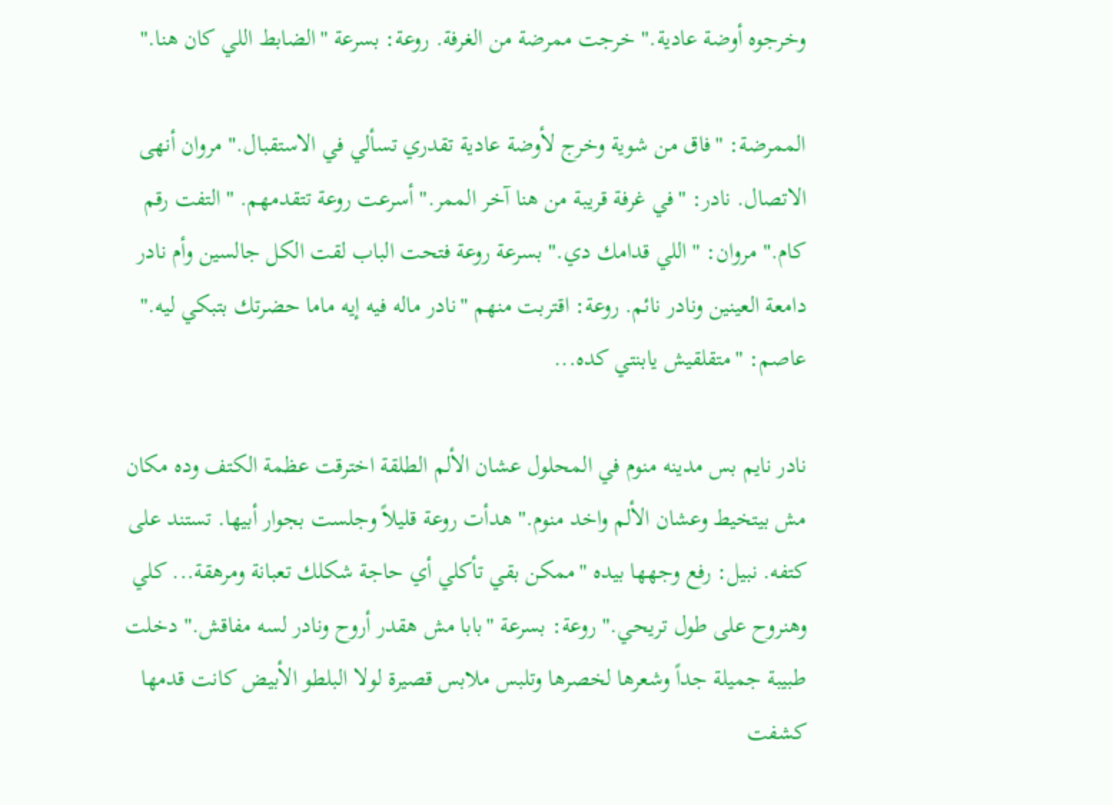وخرجوه أوضة عادية." خرجت ممرضة من الغرفة. روعة: بسرعة "الضابط اللي كان هنا."

الممرضة: "فاق من شوية وخرج لأوضة عادية تقدري تسألي في الاستقبال." مروان أنهى الاتصال. نادر: "في غرفة قريبة من هنا آخر الممر." أسرعت روعة تتقدمهم. "التفت رقم كام." مروان: "اللي قدامك دي." بسرعة روعة فتحت الباب لقت الكل جالسين وأم نادر دامعة العينين ونادر نائم. روعة: اقتربت منهم "نادر ماله فيه إيه ماما حضرتك بتبكي ليه." عاصم: "متقلقيش يابنتي كده...

نادر نايم بس مدينه منوم في المحلول عشان الألم الطلقة اخترقت عظمة الكتف وده مكان مش بيتخيط وعشان الألم واخد منوم." هدأت روعة قليلاً وجلست بجوار أبيها. تستند على كتفه. نبيل: رفع وجهها بيده "ممكن بقي تأكلي أي حاجة شكلك تعبانة ومرهقة... كلي وهنروح على طول تريحي." روعة: بسرعة "بابا مش هقدر أروح ونادر لسه مفاقش." دخلت طبيبة جميلة جداً وشعرها لخصرها وتلبس ملابس قصيرة لولا البلطو الأبيض كانت قدمها كشفت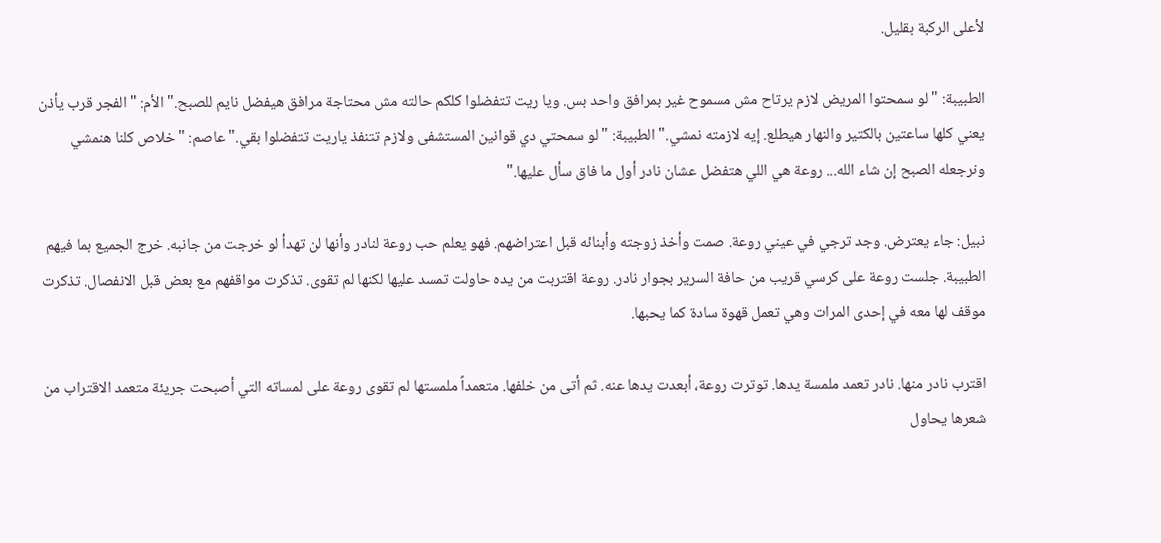لأعلى الركبة بقليل.

الطبيبة: "لو سمحتوا المريض لازم يرتاح مش مسموح غير بمرافق واحد بس. ويا ريت تتفضلوا كلكم حالته مش محتاجة مرافق هيفضل نايم للصبح." الأم: "الفجر قرب يأذن يعني كلها ساعتين بالكتير والنهار هيطلع. إيه لازمته نمشي." الطبيبة: "لو سمحتي دي قوانين المستشفى ولازم تتنفذ ياريت تتفضلوا بقي." عاصم: "خلاص كلنا هنمشي ونرجعله الصبح إن شاء الله... روعة هي اللي هتفضل عشان نادر أول ما فاق سأل عليها."

نبيل: جاء يعترض. وجد ترجي في عيني روعة. صمت وأخذ زوجته وأبنائه قبل اعتراضهم. فهو يعلم حب روعة لنادر وأنها لن تهدأ لو خرجت من جانبه. خرج الجميع بما فيهم الطبيبة. جلست روعة على كرسي قريب من حافة السرير بجوار نادر. روعة اقتربت من يده حاولت تمسد عليها لكنها لم تقوى. تذكرت مواقفهم مع بعض قبل الانفصال. تذكرت موقف لها معه في إحدى المرات وهي تعمل قهوة سادة كما يحبها.

اقترب نادر منها. نادر تعمد ملمسة يدها. توترت روعة، أبعدت يدها عنه. ثم أتى من خلفها. متعمداً ملمستها لم تقوى روعة على لمساته التي أصبحت جريئة متعمد الاقتراب من شعرها يحاول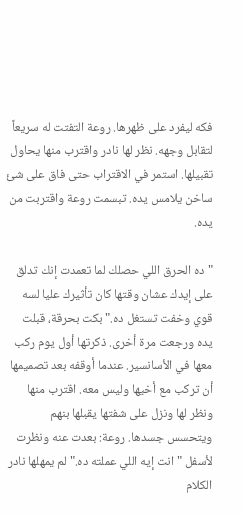فكه ليفرد على ظهرها. روعة التفتت له سريعاً لتقابل وجهه. نظر لها نادر واقترب منها يحاول تقبيلها. استمر في الاقتراب حتى فاق على شئ ساخن يلامس يده. تبسمت روعة واقتربت من يده.

"ده الحرق اللي حصلك لما تعمدت إنك تدلق على إيدك عشان وقتها كان تأثيرك عليا لسه قوي وخفت تستغل ده." بكت بحرقة، قبلت يده ورجعت مرة أخرى. ذكرتها أول يوم ركب معها في الأسانسير. عندما أوقفه بعد تصميمها أن تركب مع أخيها وليس معه. اقترب منها ونظر لها ونزل على شفتها يقبلها بنهم ويتحسس جسدها. روعة: بعدت عنه ونظرت لأسفل "انت إيه اللي عملته ده." لم يمهلها نادر الكلام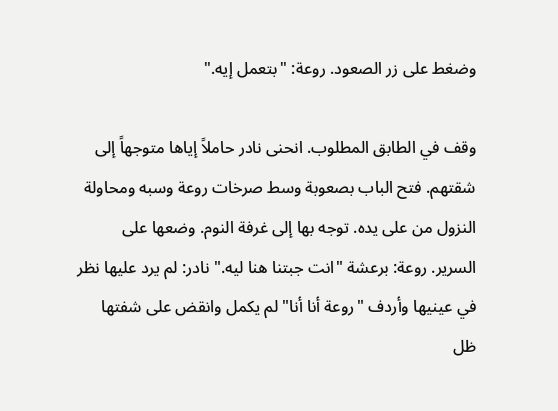وضغط على زر الصعود. روعة: "بتعمل إيه."

وقف في الطابق المطلوب. انحنى نادر حاملاً إياها متوجهاً إلى شقتهم. فتح الباب بصعوبة وسط صرخات روعة وسبه ومحاولة النزول من على يده. توجه بها إلى غرفة النوم. وضعها على السرير. روعة: برعشة "انت جبتنا هنا ليه." نادر: لم يرد عليها نظر في عينيها وأردف "روعة أنا أنا" لم يكمل وانقض على شفتها ظل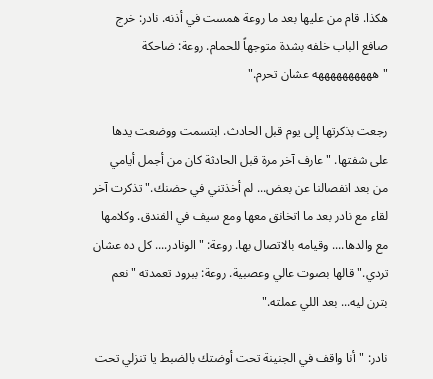هكذا. قام من عليها بعد ما روعة همست في أذنه. نادر: خرج صافع الباب خلفه بشدة متوجهاً للحمام. روعة: ضاحكة "ههههههههههه عشان تحرم."

رجعت بذكرتها إلى يوم قبل الحادث. ابتسمت ووضعت يدها على شفتها. "عارف آخر مرة قبل الحادثة كان من أجمل أيامي من بعد انفصالنا عن بعض... لم أخذتني في حضنك." تذكرت آخر لقاء مع نادر بعد ما اتخانق معها ومع سيف في الفندق. وكلامها مع والدها.... وقيامه بالاتصال بها. روعة: "الونادر.... كل ده عشان تردي." قالها بصوت عالي وعصبية. روعة: ببرود تعمدته "نعم بترن ليه... بعد اللي عملته."

نادر: "أنا واقف في الجنينة تحت أوضتك بالضبط يا تنزلي تحت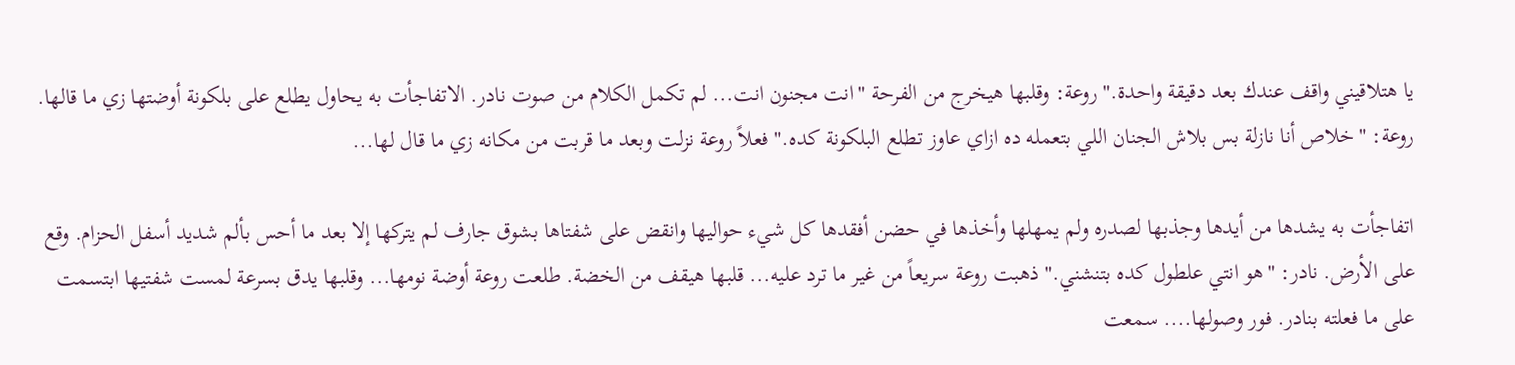يا هتلاقيني واقف عندك بعد دقيقة واحدة." روعة: وقلبها هيخرج من الفرحة "انت مجنون انت... لم تكمل الكلام من صوت نادر. الاتفاجأت به يحاول يطلع على بلكونة أوضتها زي ما قالها. روعة: "خلاص أنا نازلة بس بلاش الجنان اللي بتعمله ده ازاي عاوز تطلع البلكونة كده." فعلاً روعة نزلت وبعد ما قربت من مكانه زي ما قال لها...

اتفاجأت به يشدها من أيدها وجذبها لصدره ولم يمهلها وأخذها في حضن أفقدها كل شيء حواليها وانقض على شفتاها بشوق جارف لم يتركها إلا بعد ما أحس بألم شديد أسفل الحزام. وقع على الأرض. نادر: "هو انتي علطول كده بتنشني." ذهبت روعة سريعاً من غير ما ترد عليه... قلبها هيقف من الخضة. طلعت روعة أوضة نومها... وقلبها يدق بسرعة لمست شفتيها ابتسمت على ما فعلته بنادر. فور وصولها.... سمعت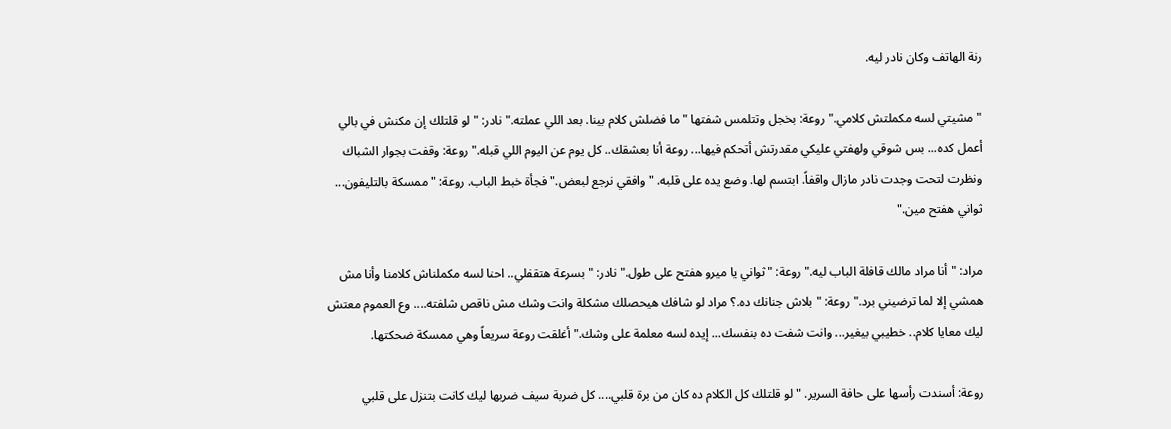رنة الهاتف وكان نادر ليه.

"مشيتي لسه مكملتش كلامي." روعة: بخجل وتتلمس شفتها "ما فضلش كلام بينا. بعد اللي عملته." نادر: "لو قلتلك إن مكنش في بالي أعمل كده... بس شوقي ولهفتي عليكي مقدرتش أتحكم فيها... روعة أنا بعشقك.. كل يوم عن اليوم اللي قبله." روعة: وقفت بجوار الشباك ونظرت لتحت وجدت نادر مازال واقفاً. ابتسم لها. وضع يده على قلبه. "وافقي نرجع لبعض." فجأة خبط الباب. روعة: "ممسكة بالتليفون... ثواني هفتح مين."

مراد: "أنا مراد مالك قافلة الباب ليه." روعة: "ثواني يا ميرو هفتح على طول." نادر: "بسرعة هتقفلي.. احنا لسه مكملناش كلامنا وأنا مش همشي إلا لما ترضيني برد." روعة: "بلاش جنانك ده.؟ مراد لو شافك هيحصلك مشكلة وانت وشك مش ناقص شلفته.... وع العموم معتش ليك معايا كلام.. خطيبي بيغير... وانت شفت ده بنفسك... إيده لسه معلمة على وشك." أغلقت روعة سريعاً وهي ممسكة ضحكتها.

روعة: أسندت رأسها على حافة السرير. "لو قلتلك كل الكلام ده كان من برة قلبي.... كل ضربة سيف ضربها ليك كانت بتنزل على قلبي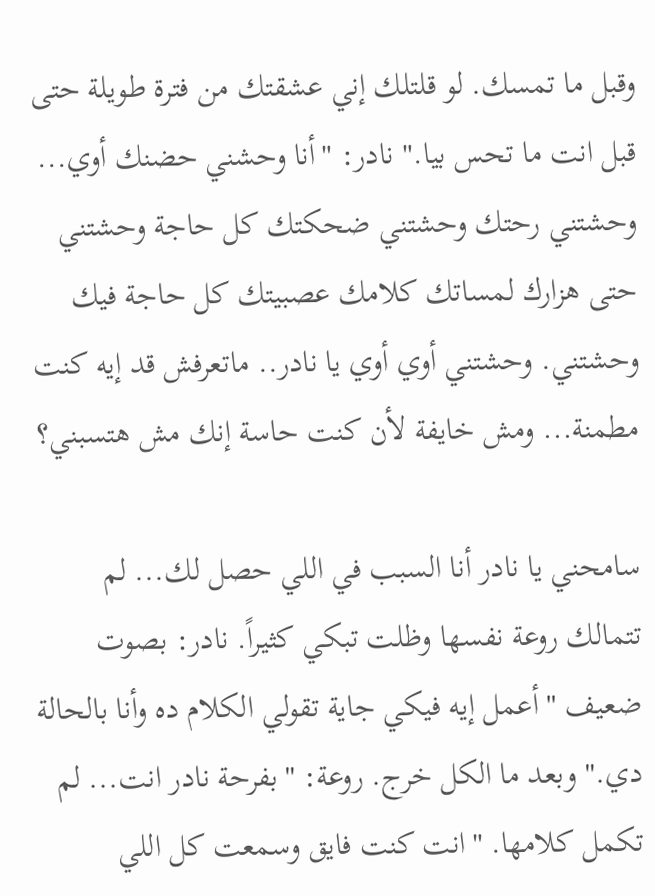وقبل ما تمسك. لو قلتلك إني عشقتك من فترة طويلة حتى قبل انت ما تحس بيا." نادر: "أنا وحشني حضنك أوي... وحشتني رحتك وحشتني ضحكتك كل حاجة وحشتني حتى هزارك لمساتك كلامك عصبيتك كل حاجة فيك وحشتني. وحشتني أوي أوي يا نادر.. ماتعرفش قد إيه كنت مطمنة... ومش خايفة لأن كنت حاسة إنك مش هتسبني؟

سامحني يا نادر أنا السبب في اللي حصل لك... لم تتمالك روعة نفسها وظلت تبكي كثيراً. نادر: بصوت ضعيف "أعمل إيه فيكي جاية تقولي الكلام ده وأنا بالحالة دي." وبعد ما الكل خرج. روعة: "بفرحة نادر انت... لم تكمل كلامها. "انت كنت فايق وسمعت كل اللي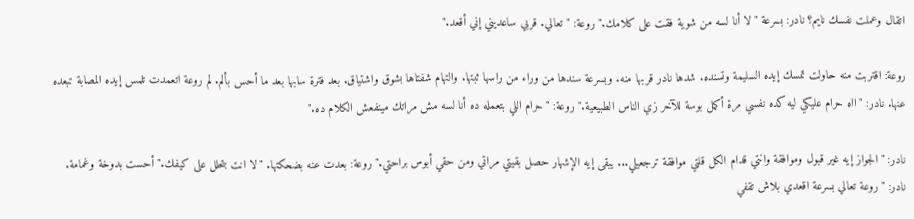اتقال وعملت نفسك نايم؟ نادر: بسرعة "لا أنا لسه من شوية فقت على كلامك." روعة: "تعالي. قربي ساعديني إني أقعد."

روعة: اقتربت منه حاولت تمسك إيده السليمة وتسنده. شدها نادر قربها منه. وبسرعة سندها من وراء من راسها ثبتها. والتهام شفتاها بشوق واشتياق. بعد فترة سابها بعد ما أحس بألم. لم روعة اتعمدت تلمس إيده المصابة تبعده عنها. نادر: "ااه حرام عليكي ليه كده نفسي مرة أكمل بوسة للآخر زي الناس الطبيعية." روعة: "حرام اللي بتعمله ده أنا لسه مش مراتك مينفعش الكلام ده."

نادر: "الجواز إيه غير قبول وموافقة وانتي قدام الكل قلتي موافقة ترجعيلي... يبقى إيه الإشهار حصل بقيتي مراتي ومن حقي أبوس براحتي." روعة: بعدت عنه بضحكتها. "لا انت بتحلل على كيفك." أحست بدوخة وغمامة. نادر: "روعة تعالي بسرعة اقعدي بلاش تقفي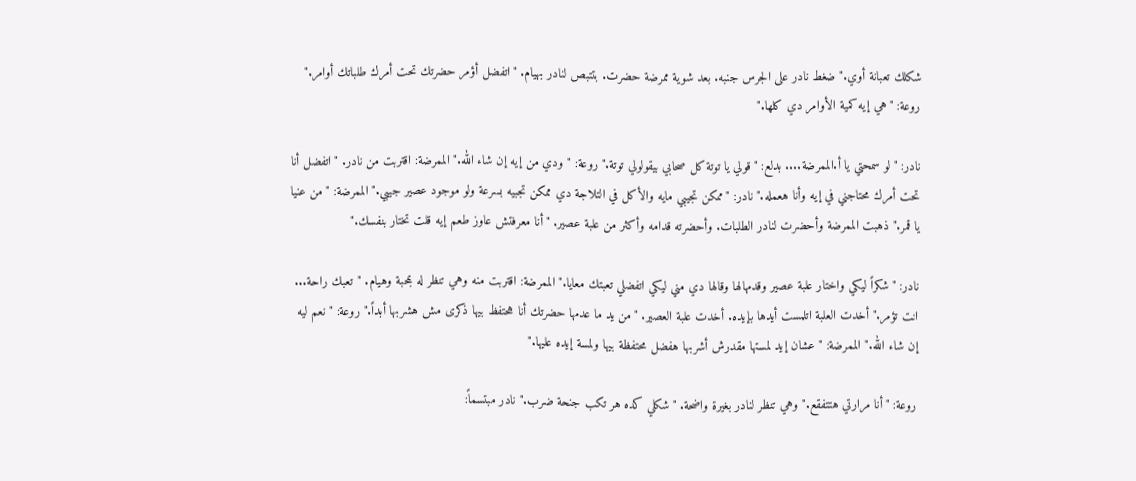شكلك تعبانة أوي." ضغط نادر على الجرس جنبه. بعد شوية ممرضة حضرت. بتتبص لنادر بهيام. "اتفضل أؤمر حضرتك تحت أمرك طلباتك أوامر." روعة: "هي إيه كمية الأوامر دي كلها."

نادر: "لو سمحتي يا أ.الممرضة.... بدلع: "قولي يا توتة كل صحابي بيقولولي توتة." روعة: "ودي من إيه إن شاء الله." الممرضة: اقتربت من نادر. "اتفضل أنا تحت أمرك محتاجني في إيه وأنا هعمله." نادر: "ممكن تجيبي مايه والأكل في التلاجة دي ممكن تجبيه بسرعة ولو موجود عصير جيبي." الممرضة: "من عنيا يا قمر." ذهبت الممرضة وأحضرت لنادر الطلبات. وأحضرته قدامه وأكثر من علبة عصير. "أنا معرفتش عاوز طعم إيه قلت تختار بنفسك."

نادر: "شكراً ليكي واختار علبة عصير وقدمهالها وقالها دي مني ليكي اتفضلي تعبتك معايا." الممرضة: اقتربت منه وهي تنظر له بمحبة وهيام. "تعبك راحة... انت تؤمر." أخدت العلبة اتلمست أيدها بإيده. أخدت علبة العصير. "من يد ما عدمها حضرتك أنا هحتفظ بيها ذكرى مش هشربها أبداً." روعة: "نعم ليه إن شاء الله." الممرضة: "عشان إيد لمستها مقدرش أشربها هفضل محتفظة بيها ولمسة إيده عليها."

روعة: "أنا مرارتي هتتفقع." وهي تنظر لنادر بغيرة واضحة. "شكلي كده هر تكب جنحة ضرب." نادر مبتسماً: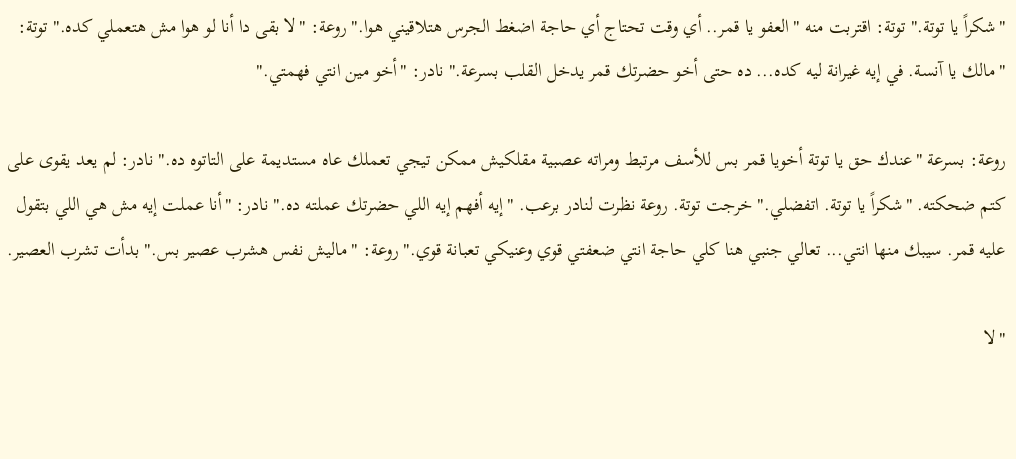"شكراً يا توتة." توتة: اقتربت منه "العفو يا قمر.. أي وقت تحتاج أي حاجة اضغط الجرس هتلاقيني هوا." روعة: "لا بقى دا أنا لو هوا مش هتعملي كده." توتة: "مالك يا آنسة. في إيه غيرانة ليه كده... ده حتى أخو حضرتك قمر يدخل القلب بسرعة." نادر: "أخو مين انتي فهمتي."

روعة: بسرعة "عندك حق يا توتة أخويا قمر بس للأسف مرتبط ومراته عصبية مقلكيش ممكن تيجي تعملك عاه مستديمة على التاتوه ده." نادر: لم يعد يقوى على كتم ضحكته. "شكراً يا توتة. اتفضلي." خرجت توتة. روعة نظرت لنادر برعب. "إيه أفهم إيه اللي حضرتك عملته ده." نادر: "أنا عملت إيه مش هي اللي بتقول عليه قمر. سيبك منها انتي... تعالي جنبي هنا كلي حاجة انتي ضعفتي قوي وعنيكي تعبانة قوي." روعة: "ماليش نفس هشرب عصير بس." بدأت تشرب العصير.

"لا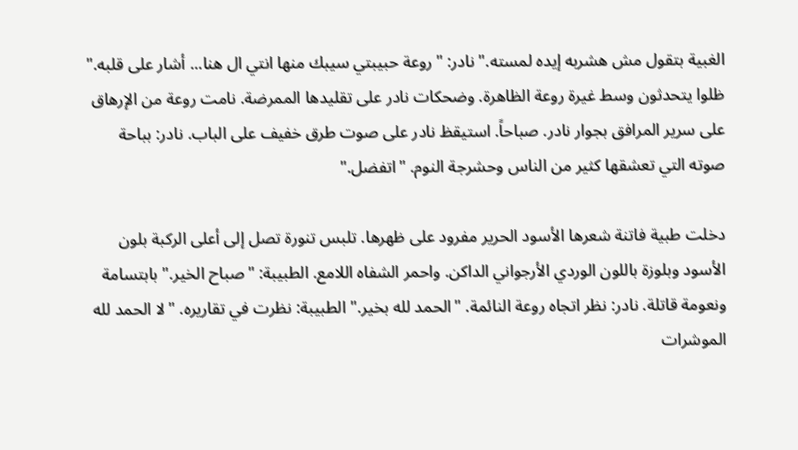الغبية بتقول مش هشربه إيده لمسته." نادر: "روعة حبيبتي سيبك منها انتي ال هنا... أشار على قلبه." ظلوا يتحدثون وسط غيرة روعة الظاهرة. وضحكات نادر على تقليدها الممرضة. نامت روعة من الإرهاق على سرير المرافق بجوار نادر. صباحاً. استيقظ نادر على صوت طرق خفيف على الباب. نادر: بباحة صوته التي تعشقها كثير من الناس وحشرجة النوم. "اتفضل."

دخلت طبية فاتنة شعرها الأسود الحرير مفرود على ظهرها. تلبس تنورة تصل إلى أعلى الركبة بلون الأسود وبلوزة باللون الوردي الأرجواني الداكن. واحمر الشفاه اللامع. الطبيبة: "صباح الخير." بابتسامة ونعومة قاتلة. نادر: نظر اتجاه روعة النائمة. "الحمد لله بخير." الطبيبة: نظرت في تقاريره. "لا الحمد لله الموشرات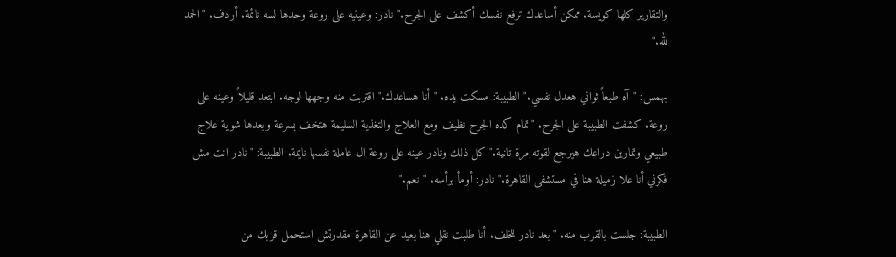والتقارير كلها كويسة. ممكن أساعدك ترفع نفسك أكشف على الجرح." نادر: وعينيه على روعة وحدها لسه نائمة. أردف. "الحمد لله."

بهمس: "آه طبعاً ثواني هعدل نفسي." الطبيبة: مسكت يده. "أنا هساعدك." اقتربت منه وجهها لوجه. ابتعد قليلاً وعينه على روعة. كشفت الطبيبة على الجرح. "تمام كده الجرح نظيف ومع العلاج والتغذية السليمة هتخف بسرعة وبعدها شوية علاج طبيعي وتمارين دراعك هيرجع لقوته مرة تانية." كل ذلك ونادر عينه على روعة ال عاملة نفسها نايمة. الطبيبة: "نادر انت مش فكرني أنا علا زميلة هنا في مستشفى القاهرة." نادر: أومأ برأسه. "نعم."

الطبيبة: جلست بالقرب منه. "بعد نادر للخلف. أنا طلبت نقلي هنا بعيد عن القاهرة مقدرتش استحمل قربك من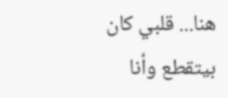هنا... قلبي كان بيتقطع وأنا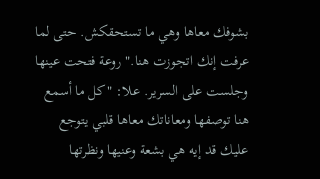بشوفك معاها وهي ما تستحقكش. حتى لما عرفت إنك اتجوزت هنا." روعة فتحت عينها وجلست على السرير. علا: "كل ما أسمع هنا توصفها ومعاناتك معاها قلبي يتوجع عليك قد إيه هي بشعة وعنيها ونظرتها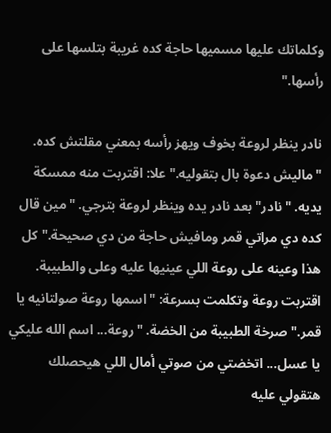وكلماتك عليها مسميها حاجة كده غريبة بتلسها على رأسها."

نادر ينظر لروعة بخوف ويهز رأسه بمعني مقلتش كده. "ماليش دعوة بال بتقوليه." علا: اقتربت منه ممسكة يديه. "نادر" بعد نادر يده وينظر لروعة بترجي. "مين قال كده دي مراتي قمر ومافيش حاجة من دي صحيحة." كل هذا وعينه على روعة اللي عينيها عليه وعلى والطبيبة. اقتربت روعة وتكلمت بسرعة: "اسمها روعة صولتانيه يا قمر." صرخة الطبيبة من الخضة. "روعة... اسم الله عليكي يا عسل... اتخضتي من صوتي أمال اللي هيحصلك هتقولي عليه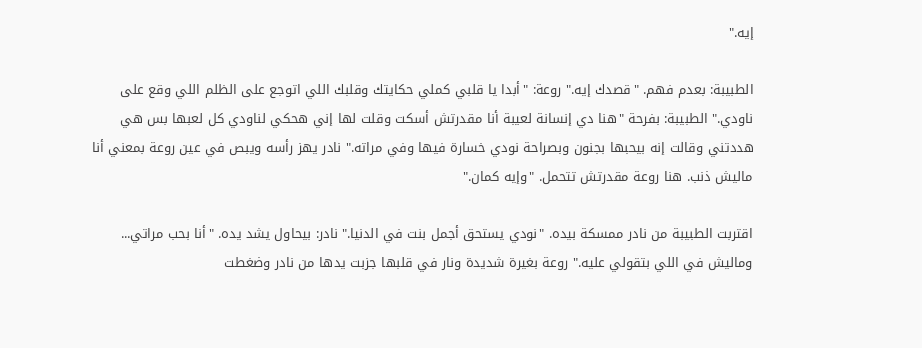إيه."

الطبيبة: بعدم فهم. "قصدك إيه." روعة: "أبدا يا قلبي كملي حكايتك وقلبك اللي اتوجع على الظلم اللي وقع على ناودي." الطبيبة: بفرحة "هنا دي إنسانة لعيبة أنا مقدرتش أسكت وقلت لها إني هحكي لناودي كل لعبها بس هي هددتني وقالت إنه بيحبها بجنون وبصراحة نودي خسارة فيها وفي مراته." نادر يهز رأسه ويبص في عين روعة بمعني أنا ماليش ذنب. هنا روعة مقدرتش تتحمل. "وإيه كمان."

اقتربت الطبيبة من نادر ممسكة بيده. "نودي يستحق أجمل بنت في الدنيا." نادر: بيحاول يشد يده. "أنا بحب مراتي... وماليش في اللي بتقولي عليه." روعة بغيرة شديدة ونار في قلبها جزبت يدها من نادر وضغطت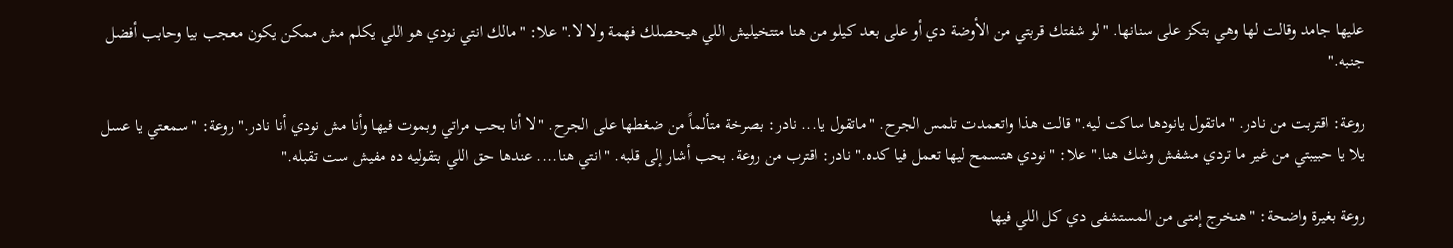عليها جامد وقالت لها وهي بتكز على سنانها. "لو شفتك قربتي من الأوضة دي أو على بعد كيلو من هنا متتخيليش اللي هيحصلك فهمة ولا لا." علا: "مالك انتي نودي هو اللي يكلم مش ممكن يكون معجب بيا وحابب أفضل جنبه."

روعة: اقتربت من نادر. "ماتقول يانودها ساكت ليه." قالت هذا واتعمدت تلمس الجرح. "ماتقول يا... نادر: بصرخة متألماً من ضغطها على الجرح. "لا أنا بحب مراتي وبموت فيها وأنا مش نودي أنا نادر." روعة: "سمعتي يا عسل يلا يا حبيبتي من غير ما تردي مشفش وشك هنا." علا: "نودي هتسمح ليها تعمل فيا كده." نادر: اقترب من روعة. بحب أشار إلى قلبه. "انتي هنا.... عندها حق اللي بتقوليه ده مفيش ست تقبله."

روعة بغيرة واضحة: "هنخرج إمتى من المستشفى دي كل اللي فيها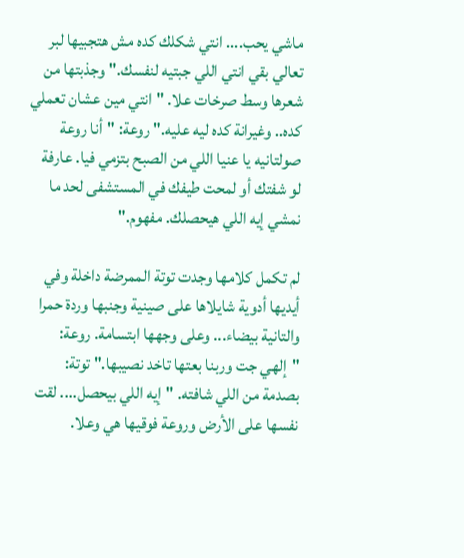ماشي يحب.... انتي شكلك كده مش هتجبيها لبر تعالي بقي انتي اللي جبتيه لنفسك." وجذبتها من شعرها وسط صرخات علا. "انتي مين عشان تعملي كده.. وغيرانة كده ليه عليه." روعة: "أنا روعة صولتانيه يا عنيا اللي من الصبح بتزمي فيا. عارفة لو شفتك أو لمحت طيفك في المستشفى لحد ما نمشي إيه اللي هيحصلك. مفهوم."

لم تكمل كلامها وجدت توتة الممرضة داخلة وفي أيديها أدوية شايلاها على صينية وجنبها وردة حمرا والتانية بيضاء... وعلى وجهها ابتسامة. روعة: "إلهي جت وربنا بعتها تاخد نصيبها." توتة: بصدمة من اللي شافته. "إيه اللي بيحصل.... لقت نفسها على الأرض وروعة فوقيها هي وعلا.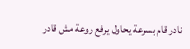نادر قام بسرعة يحاول يرفع روعة مش قادر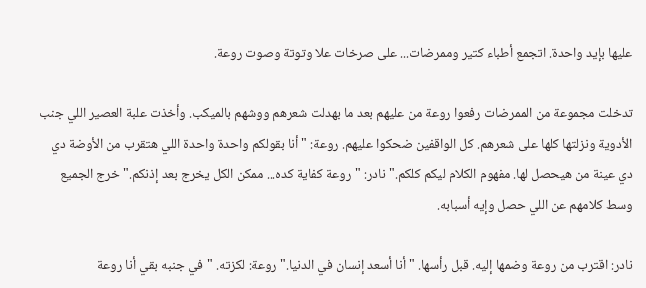عليها بإيد واحدة. اتجمع أطباء كتير وممرضات... على صرخات علا وتوتة وصوت روعة.

تدخلت مجموعة من الممرضات رفعوا روعة من عليهم بعد ما بهدلت شعرهم ووشهم بالميكب. وأخذت علبة العصير اللي جنب الأدوية ونزلتها كلها على شعرهم. كل الواقفين ضحكوا عليهم. روعة: "أنا بقولكم واحدة واحدة اللي هتقرب من الأوضة دي دي عينة من هيحصل لها. مفهوم الكلام ليكم كلكم." نادر: "روعة كفاية كده... ممكن الكل يخرج بعد إذنكم." خرج الجميع وسط كلامهم عن اللي حصل وإيه أسبابه.

نادر: اقترب من روعة وضمها إليه. قبل رأسها. "أنا أسعد إنسان في الدنيا." روعة: لكزته. "في جنبه بقي أنا روعة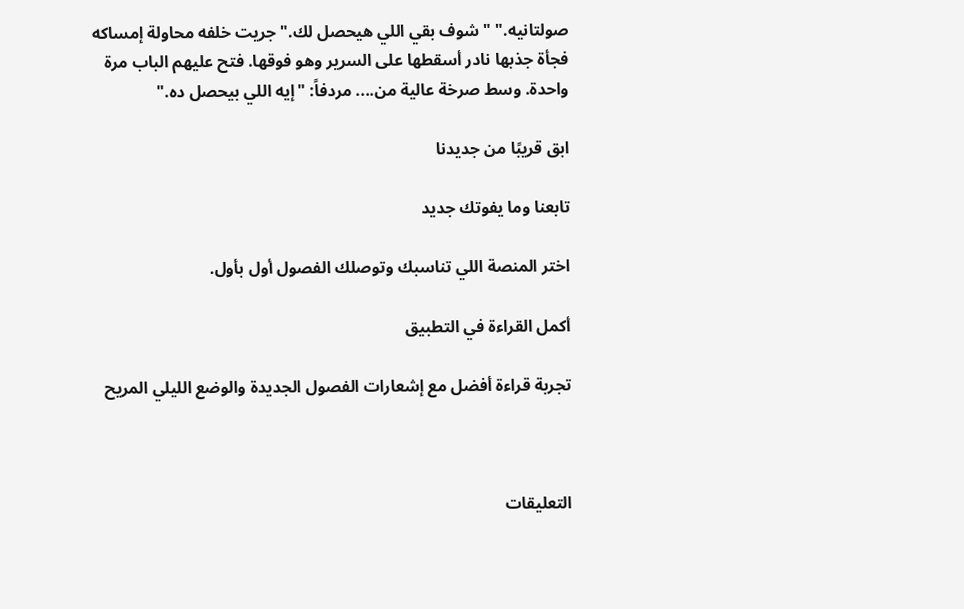صولتانيه." "شوف بقي اللي هيحصل لك." جريت خلفه محاولة إمساكه فجأة جذبها نادر أسقطها على السرير وهو فوقها. فتح عليهم الباب مرة واحدة. وسط صرخة عالية من.... مردفاً: "إيه اللي بيحصل ده."

ابق قريبًا من جديدنا

تابعنا وما يفوتك جديد

اختر المنصة اللي تناسبك وتوصلك الفصول أول بأول.

أكمل القراءة في التطبيق

تجربة قراءة أفضل مع إشعارات الفصول الجديدة والوضع الليلي المريح



التعليقات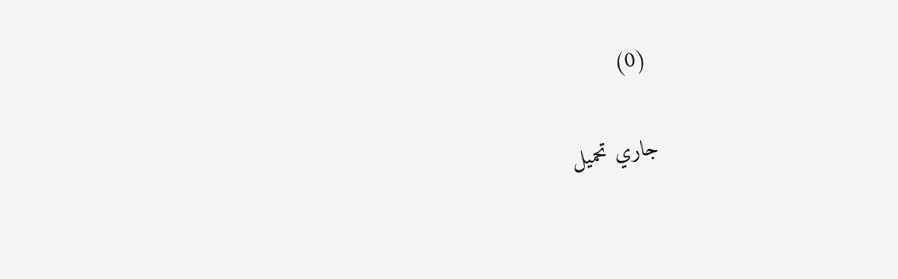(0)

جاري تحميل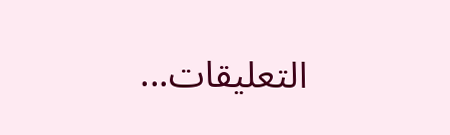التعليقات...